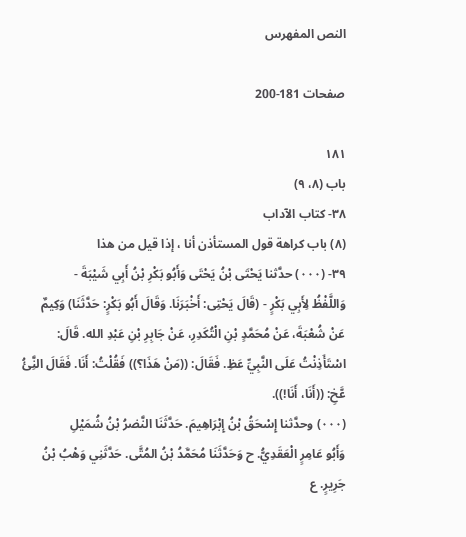النص المفهرس

صفحات 181-200

١٨١
باب (٨، ٩)
٣٨- كتاب الآداب
(٨) باب كراهة قول المستأذن أنا ، إذا قيل من هذا
٣٩- (٠٠٠) حدَّثنا يَحْتَى بْنُ يَحْتَى وَأَبُو بَكْرِ بْنُ أَبِي شَيْبَةَ -
وَاللَّفْظُ لِأَبِي بَكْرٍ - (قَالَ يَحْتِى: أَخْبَرَنَا. وَقَالَ أَبُو بَكْرٍ: حَدَّثَنَا) وَكِيمٌ
عَنْ شُعْبَةَ، عَنْ مُحَمَّدٍ بْنِ الْتُكَدِرِ، عَنْ جَابِرِ بْنِ عَبْدِ الله. قَالَ:
اسْتَأَذِنْتُ عَلَى النَّبِيِّ عَظِ. فَقَالَ: ((مَنْ هَذَا؟)) فَقُلْتُ: أَنَا. فَقَالَ النَِّئُ
عَّخِ: ((أَنَا، أَنَا!)).
(٠٠٠) وحدَّثنا إِسْحَقُ بْنُ إِبْرَاهِيمَ. حَدَّثَنَا النَّضرُ بْنُ شُمَيْلِ
وَأَبُو عَامِرٍ الْعَقَدِيُّ. ح وَحَدَّثَنَا مُحَمَّدُ بْنُ المُتَّى. حَدَّثَنِي وَهْبُ بْنُ
جَرِيرٍ. ع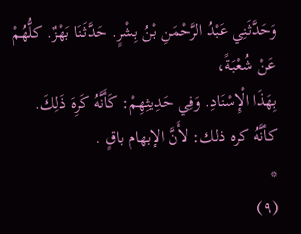وَحَدَّثَنِي عَبْدُ الرَّحْمَنِ بْنُ بِشْرٍ. حَدَّثَنَا بَهْزٌ. كلُّهُمْ عَنْ شُعْبَةً،
بِهَذَا الْإِسْنَادِ. وَفِي حَدِيثِهِمْ: كَأَنَّهُ كَرِهَ ذَلِكَ.
كأنَّهُ كره ذلك: لأَنَّ الإبهام باقٍ .
*
(٩)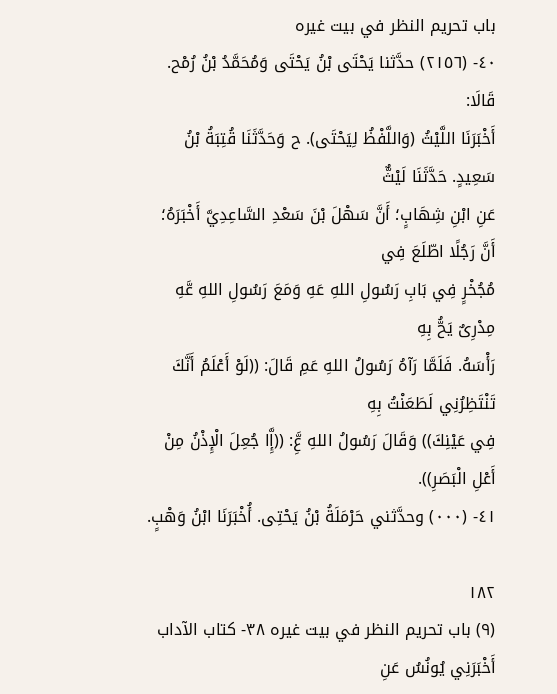باب تحريم النظر في بيت غيره
٤٠- (٢١٥٦) حدَّثنا يَحْتَى بْنُ يَحْتَى وَمُحَمَّدُ بْنُ رُمْح. قَالَا:
أَخْبَرَنَا اللَّيْثُ (وَاللَّفْظُ لِيَحْتَى). ح وَحَدَّثَنَا قُتِبَةُ بْنُ سَعِيدٍ. حَدَّثَنَا لَيْثٌّ
عَنِ ابْنِ شِهَابٍ؛ أَنَّ سَهْلَ بْنَ سَعْدِ السَّاعِدِيَّ أَخْبَرَهُ؛ أَنَّ رَجُلًا اطّلَعَ فِي
مُجُخْرٍ فِي بَابِ رَسُولِ اللهِ عَهِ وَمَعَ رَسُولِ اللهِ عَّهِ مِدْرِىٌ يَحُّ بِهِ
رَأْسَهُ. فَلَمَّا رَآهُ رَسُولُ اللهِ عَمِ قَالَ: ((لَوْ أَعْلَمُ أَنَّكَ تَنْتَظِرُنِي لَطَعَنْتُ بِهِ
فِي عَيْنِكَ)) وَقَالَ رَسُولُ اللهِ عَِّ: ((إَِّا جُعِلَ الْإِذْنُ مِنْ أَعْلِ الْبَصَرِ)).
٤١- (٠٠٠) وحدَّثني حَرْمَلَةُ بْنُ يَحْتِى. أُخْبَرَنَا ابْنُ وَهْبٍ.

١٨٢
(٩) باب تحريم النظر في بيت غيره ٣٨- كتاب الآداب
أَخْبَرَنِي يُونُسُ عَنِ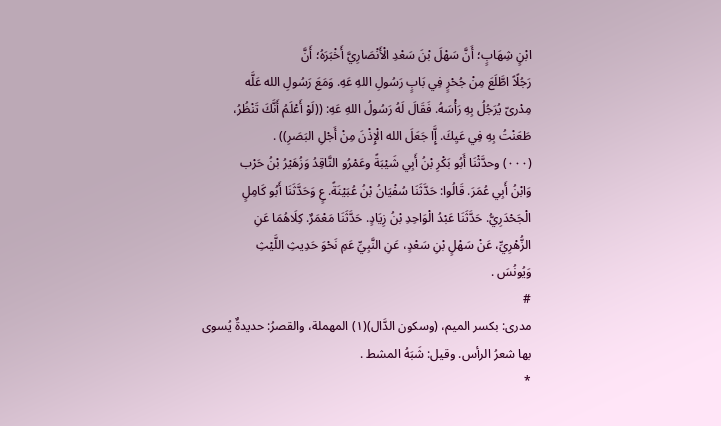ابْنٍ شِهَابٍ؛ أَنَّ سَهْلَ بْنَ سَعْدِ الْأَنْصَارِيَّ أَخْبَرَهُ؛ أَنَّ
رَجُلًاً اطَّلَعَ مِنْ جُحْرٍ فِي بَابٍ رَسُولِ اللهِ عَهِ. وَمَعَ رَسُولِ الله عَلَّه
مِدْرىّ يُرَجُلُ بِهِ رَأْسَهُ. فَقَالَ لَهُ رَسُولُ اللهِ عَهِ: ((لَوْ أَعْلَمُ أَنَّكَ تَنْظُرُ،
طَعَنْتُ بِهِ فِي عَيِكَ. إَِّا جَعَلَ الله الْإِذْنَ مِنْ أَجْلِ البَصَرِ)) .
(٠٠٠) وحدَّثْنَا أَبُو بَكْرِ بْنُ أَبِي شَيْبَةً وعَمْرُو النَّاقِدُ وَزُهَیْرُ بْنُ حَرْب
وَابْنُ أَبِي عُمَرَ. قَالُوا: حَدَّثَنَا سُفْيَانُ بْنُ عُبَيْنَةً. عٍ وَحَدَّثَنَا أَبُو كَامِلٍ
الْجَحْدَرِيُّ. حَدَّثَنَا عَبْدُ الْوَاحِدِ بْنُ زِيَادٍ. حَدَّثَنَا مَعْمَرٌ. كِلَاهُمَا عَنِ
الزُّهْرِيِّ، عَنْ سَهْلٍ بْنِ سَعْدٍ، عَنِ النَّبِيِّ عَمِ نَحْوَ حَدِيثِ اللَّيْثِ
وَيُونُسَ .
#
مدرى: بكسر الميم، (وسكون الدَّال)(١) المهملة، والقصرُ: حديدةٌ يُسوی
بها شعرُ الرأس. وقيل: شَبَهُ المشط .
*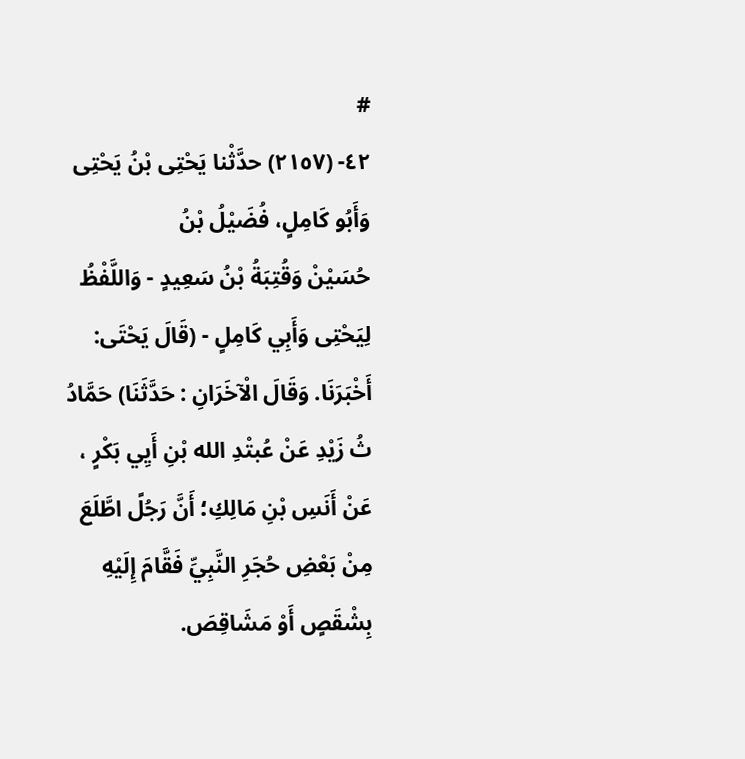#
٤٢- (٢١٥٧) حدَّثْنا يَحْتِى بْنُ يَحْتِى وَأَبُو كَامِلٍ، فُضَيْلُ بْنُ
حُسَيْنْ وَقُتِبَةُ بْنُ سَعِيدٍ - وَاللَّفْظُ لِيَحْتِى وَأَبِي كَامِلٍ - (قَالَ يَحْتَى:
أَخْبَرَنَا. وَقَالَ الْآخَرَانِ : حَدَّثَنَا) حَمَّادُ ثُ زَيْدِ عَنْ عُبتْدِ الله بْنِ أَيِي بَكْرٍ ،
عَنْ أَنَسِ بْنِ مَالِكِ؛ أَنَّ رَجُلً اطَّلَعَ مِنْ بَعْضِ حُجَرِ النَّبِيِّ فَقَّامَ إِلَيْهِ
بِشْقَصٍ أَوْ مَشَاقِصَ.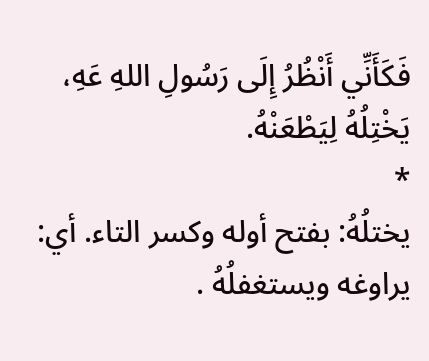فَكَأَنِّي أَنْظُرُ إِلَى رَسُولِ اللهِ عَهِ، يَخْتِلُهُ لِيَطْعَنْهُ.
*
يختلُهُ: بفتح أوله وكسر التاء. أي: يراوغه ويستغفلُهُ .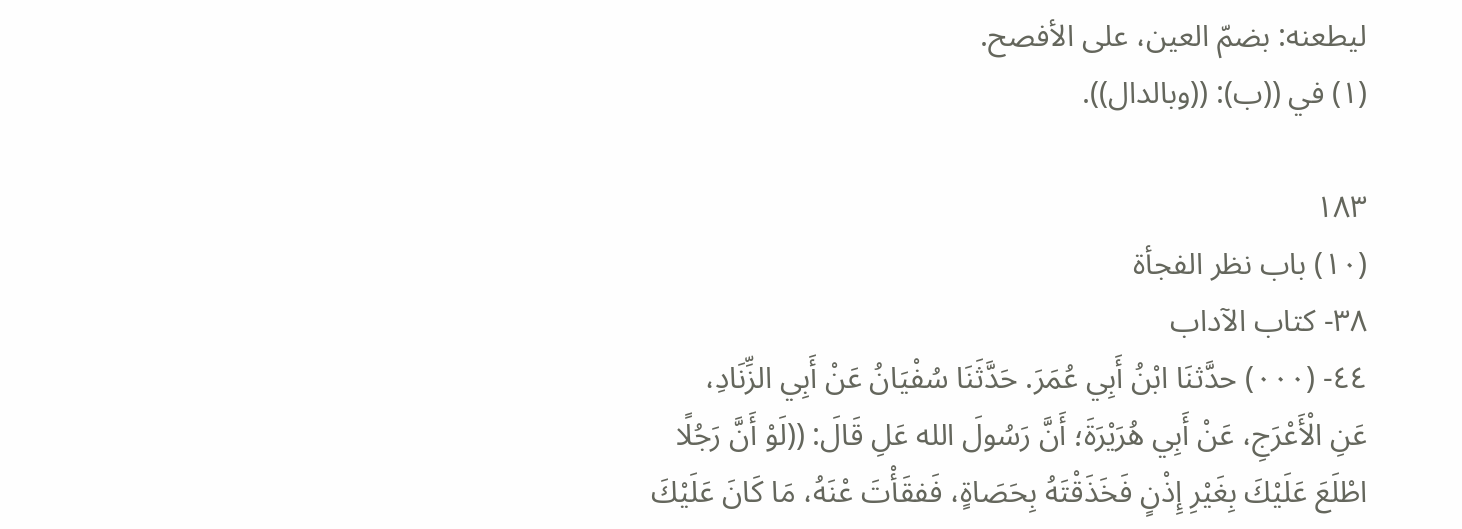ليطعنه: بضمّ العين، على الأفصح.
(١) في ((ب): ((وبالدال)).

١٨٣
(١٠) باب نظر الفجأة
٣٨- كتاب الآداب
٤٤- (٠٠٠) حدَّثنَا ابْنُ أَبِي عُمَرَ. حَدَّثَنَا سُفْيَانُ عَنْ أَبِي الزِّنَادِ،
عَنِ الْأَعْرَجِ، عَنْ أَبِي هُرَيْرَةَ؛ أَنَّ رَسُولَ الله عَلِ قَالَ: ((لَوْ أَنَّ رَجُلًا
اطْلَعَ عَلَيْكَ بِغَيْرِ إِذْنٍ فَخَذَقْتَهُ بِحَصَاةٍ، فَفقَأْتَ عْنَهُ، مَا كَانَ عَلَيْكَ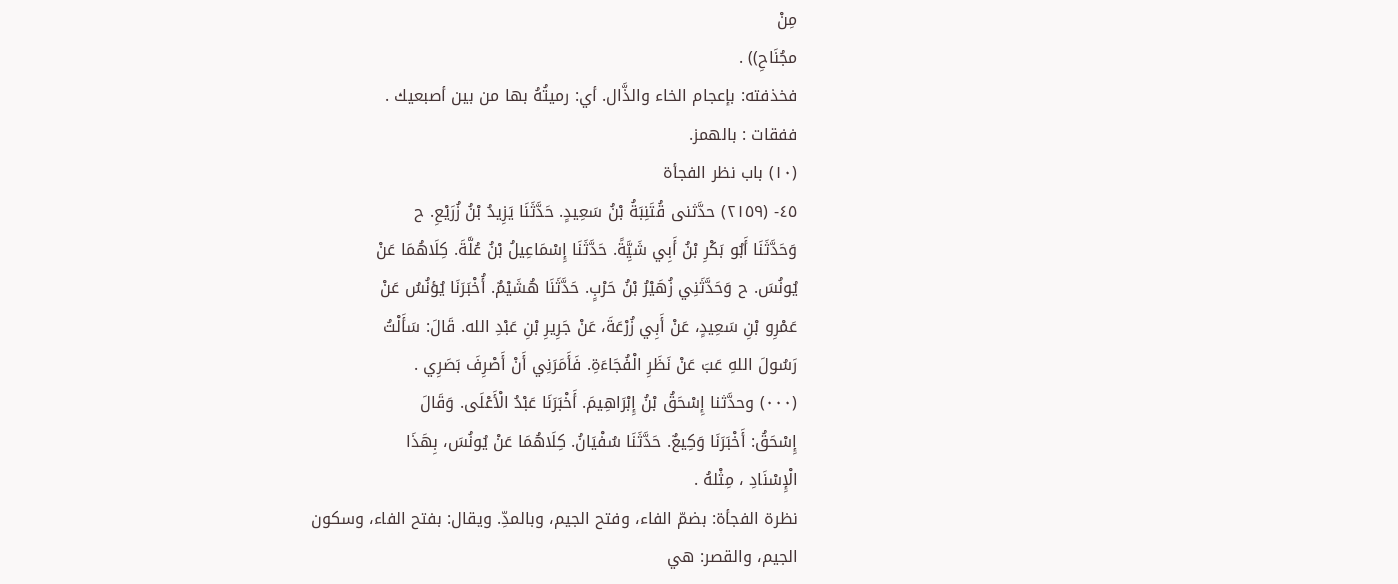مِنْ
مجُنَاحِ)) .
فخذفته: بإعجام الخاء والذَّال. أي: رميتُهُ بها من بين أصبعيك .
ففقات : بالهمز.
(١٠) باب نظر الفجأة
٤٥- (٢١٥٩) حدَّثنى قُتَنِبَةُ بْنُ سَعِيدٍ. حَدَّثَنَا يَزِيدُ بْنُ زُرَيْعِ. ح
وَحَدَّثَنَا أَبُو بَكْرِ بْنُ أَبِي شَيَِّةً. حَدَّثَنَا إِسْمَاعِيلُ بْنُ عُلَّةَ. كِلَاهُمَا عَنْ
يُونُسَ. ح وَحَدَّثَنِي زُهَيْرُ بْنُ حَرْبٍ. حَدَّثَنَا هُشَيْمٌ. أُخْبَرَنَا يُؤنُسُ عَنْ
عَمْرِو بْنِ سَعِيدٍ، عَنْ أَبِي زُرْعَةَ، عَنْ جَرِيرِ بْنِ عَبْدِ الله. قَالَ: سَأَلْتُ
رَسُولَ اللهِ عَبَ عَنْ نَظَرِ الْفُجَاءَةِ. فَأَمَرَنِي أَنْ أَصْرِفَ بَصَرِي .
(٠٠٠) وحدَّثنا إِسْحَقُ بْنُ إِبْرَاهِيمَ. أَخْبَرَنَا عَبْدُ الْأَعْلَى. وَقَالَ
إِسْحَقُ: أَخْبَرَنَا وَكِيعٌ. حَدَّثَنَا سُفْيَانُ. كِلَاهُمَا عَنْ يُونُسَ، بِهَذَا
الْإِسْنَادِ ، مِثْلهُ .
نظرة الفجأة: بضمّ الفاء، وفتح الجيم، وبالمدِّ. ويقال: بفتح الفاء، وسكون
الجيم، والقصر: هي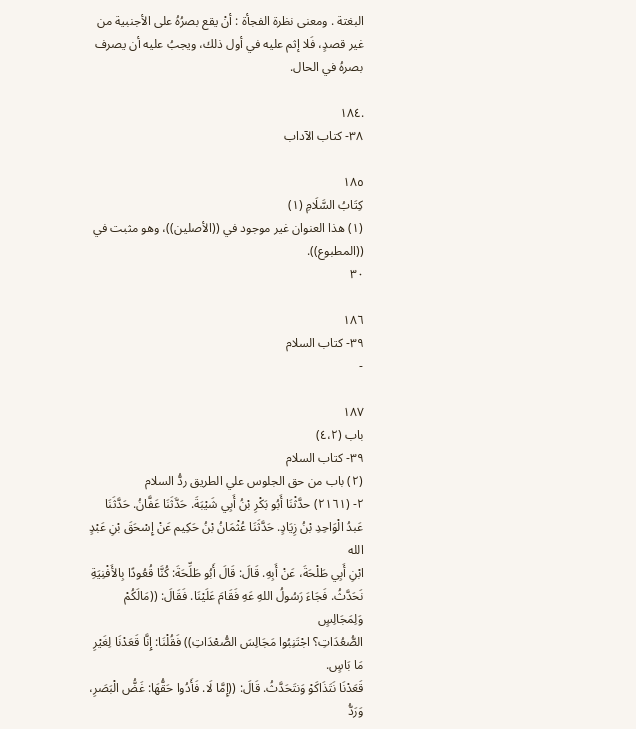البغتة . ومعنى نظرة الفجأة : أنْ يقع بصرُهُ على الأجنبية من
غير قصدٍ، فَلا إثم عليه في أول ذلك، ويجبُ عليه أن يصرف بصرهُ في الحال.

.١٨٤
٣٨- كتاب الآداب

١٨٥
كِتَابُ السَّلَامِ (١)
(١) هذا العنوان غير موجود في ((الأصلين))، وهو مثبت في ((المطبوع)).
٣٠

١٨٦
٣٩- كتاب السلام
-

١٨٧
باب (٤،٢)
٣٩- كتاب السلام
(٢) باب من حق الجلوس علي الطريق ردُّ السلام
٢- (٢١٦١) حدَّثْنَا أَبُو بَكْرِ بْنُ أَبِي شَيْبَةَ. حَدَّثَنَا عَفَّانُ. حَدَّثَنَا
عَبدُ الْوَاحِدِ بْنُ زِيَادٍ. حَدَّثَنَا عُثْمَانُ بْنُ حَكِيم عَنْ إِسْحَقَ بْنِ عَبْدٍ الله
ابْنِ أَبِي طَلْحَةَ، عَنْ أَبِهِ. قَالَ: قَالَ أَبُو طَلِّحَةَ: كُنَّا قُعُودًا بِالأَفْنِيَةِ
نَحَدَّثُ. فَجَاءَ رَسُولُ اللهِ عَهِ فَقَامَ عَلَيْنَا. فَقَالَ: ((مَالَكُمْ وَلِمَجَالِسٍ
الصُّعُدَاتِ؟ اجْتَنِبُوا مَجَالِسَ الصُّعْدَاتِ)) فَقُلْنَا: إِنَّا قَعَدْنَا لِغَيْرِ مَا بَاسٍ.
قَعَدْنَا نَتَذَاكَوْ وَنتَحَدَّثُ. قَالَ: ((إِمَّا لَا. فَأَدُوا حَقُّهَا: غَضُّ الْبَصَرِ، وَرَدُّ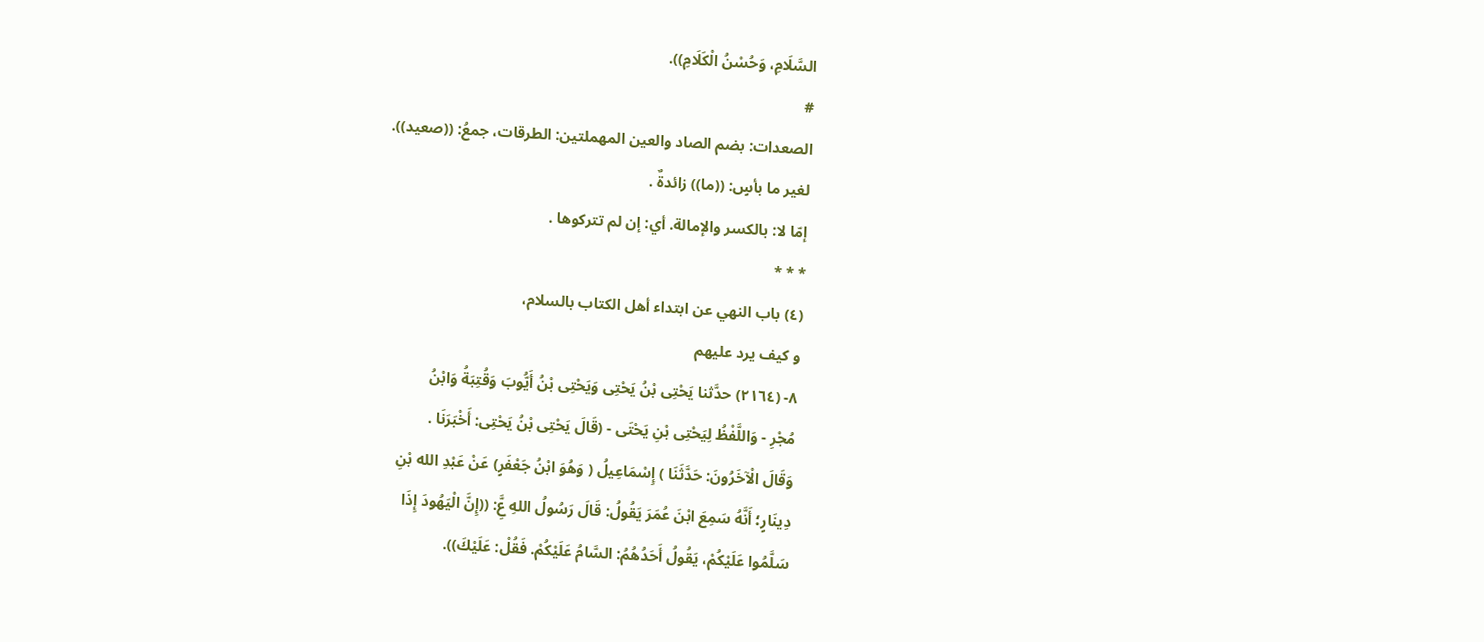السَّلَامِ، وَحُسْنُ الْكَلَامِ)).
#
الصعدات: بضم الصاد والعين المهملتين: الطرقات، جمعُ: ((صعيد)).
لغير ما بأسٍ: ((ما)) زائدةٌ .
إمّا لا: بالكسر والإمالة. أي: إن لم تتركوها .
* * *
(٤) باب النهي عن ابتداء أهل الكتاب بالسلام،
و کیف یرد علیھم
٨- (٢١٦٤) حدَّثنا يَحْتِى بْنُ يَحْتِى وَيَحْتِى بْنُ أَيُّوبَ وَقُتِبَةُ وَابْنُ
مُجْرِ - وَاللَّفْظُ لِيَحْتِى بْنِ يَحْتَى - (قَالَ يَحْتِى بْنُ يَحْتِى: أَخْبَرَنَا .
وَقَالَ الْآخَرُونَ: حَدَّثَنَا ) إِسْمَاعِيلُ ( وَهُوَ ابْنُ جَعْفَرٍ) عَنْ عَبْدِ الله بْنِ
دِينَارٍ؛ أَنَّهُ سَمِعَ ابْنَ عُمَرَ يَقُولُ: قَالَ رَسُولُ اللهِ عَِّ: ((إِنَّ الْيَهُودَ إِذَا
سَلَّمُوا عَلَيْكُمْ، يَقُولُ أَحَدُهُمُ: السَّامُ عَلَيْكُمْ. فَقُلْ: عَلَيْكَ)).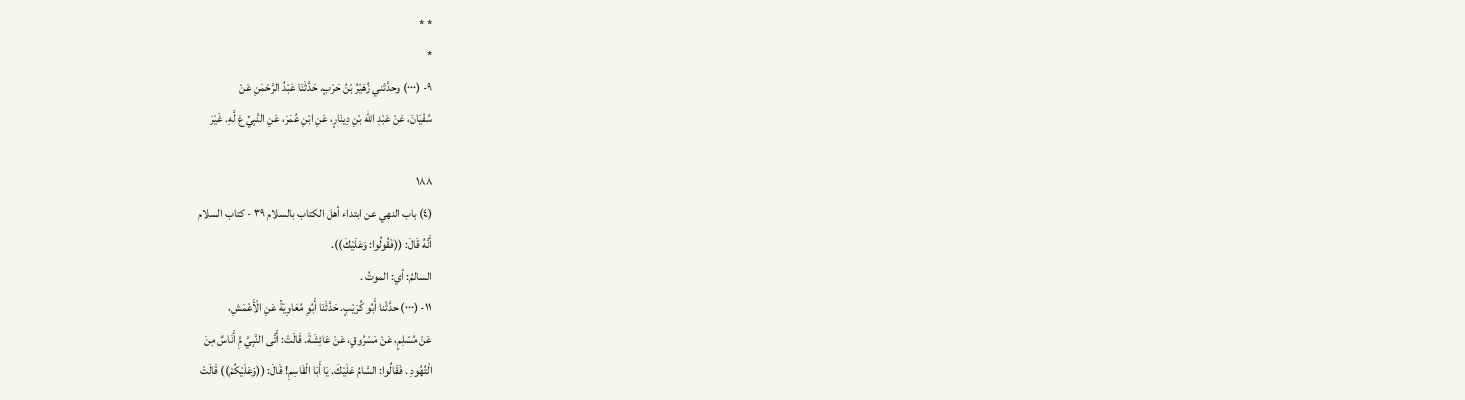* *
*
٩- (٠٠٠) وحدَّثني زُهَيْرُ بْنُ حَرْبٍ. حَدَّثَنَا عَبْدُ الرَّحْمَنِ عَنْ
سُفْيَانَ، عَنْ عَبْدِ الله بْنِ دِينَارٍ، عَنِ ابْنِ عُمَرَ، عَنِ النَّبِيِّ عَ لَّهِ. غَيْرَ

١٨٨
(٤) باب النهي عن ابتداء أهل الكتاب بالسلام ٣٩ - كتاب السلام
أَنَّهُ قَالَ: ((فَقُولُوا: وَعَلَيْكَ)).
السالمُ: أي: الموتُ .
١١- (٠٠٠) حدَّثْنا أَبُو كُرَيْبٍ. حَدَّثَنَا أَبُوِ مُعَاوِيَةً عَنِ الْأَعْمَشِ،
عَنْ مُسْلِمٍ، عَنْ مَسْرُوقٍ، عَنْ عَائِشَةَ. قَالَتْ: أَتَّى النَّبِيَّ مَِّ أَنَاسٌ مِنَ
الْتُهُودِ . فَقَالُوا: السَّامُ عَلَيْكَ. يَا أَبَا الْقَاسِمِ! قَالَ: ((وَعَلَيْكُمْ)) قَالَتْ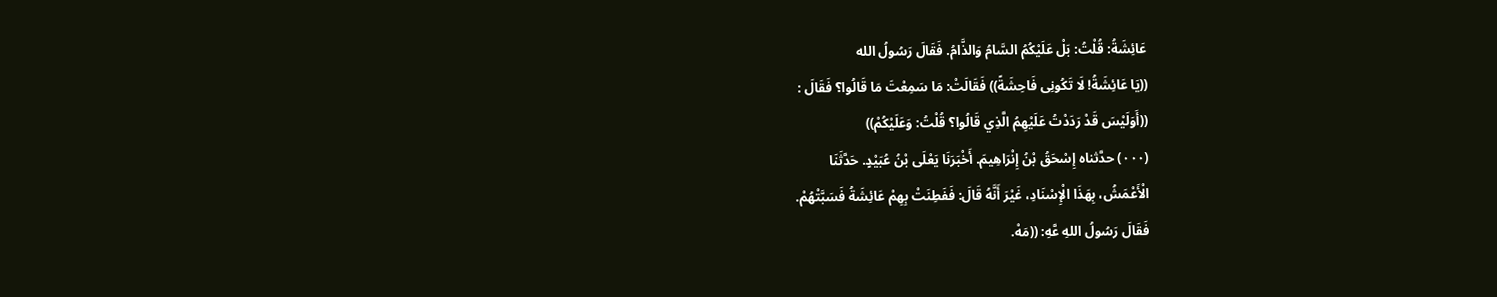عَائِشَةُ: قُلْتُ: بَلْ عَلَيْكُمُ السَّامُ وَالذَّامُ. فَقَالَ رَسُولُ الله
((يَا عَائِشَةُ! لَا تَكُونِى فَاحِشَةً)) فَقَالَتْ: مَا سَمِعْتَ مَا قَالُوا؟ فَقَالَ :
((أَوَلَيْسَ قَدْ رَدَدْتُ عَلَيْهِمُ الَّذِي قَالُوا؟ قُلْتُ: وَعَلَيْكُمْ))
(٠٠٠) حدَّثناه إِسْحَقُ بْنُ إِنْرَاهِيمَ. أَخْبَرَنَا يَعْلَى بْنُ عُبَيْدٍ. حَدَّثَنَا
الْأَعْمَشُ، بِهَذَا الْإِسْنَادِ، غَيْرَ أَنَّهُ قَالَ: فَفَطِنَتْ بِهِمْ عَائِشَةُ فَسَبَّتْهُمْ.
فَقَالَ رَسُولُ اللهِ عَّهِ: ((مَهْ.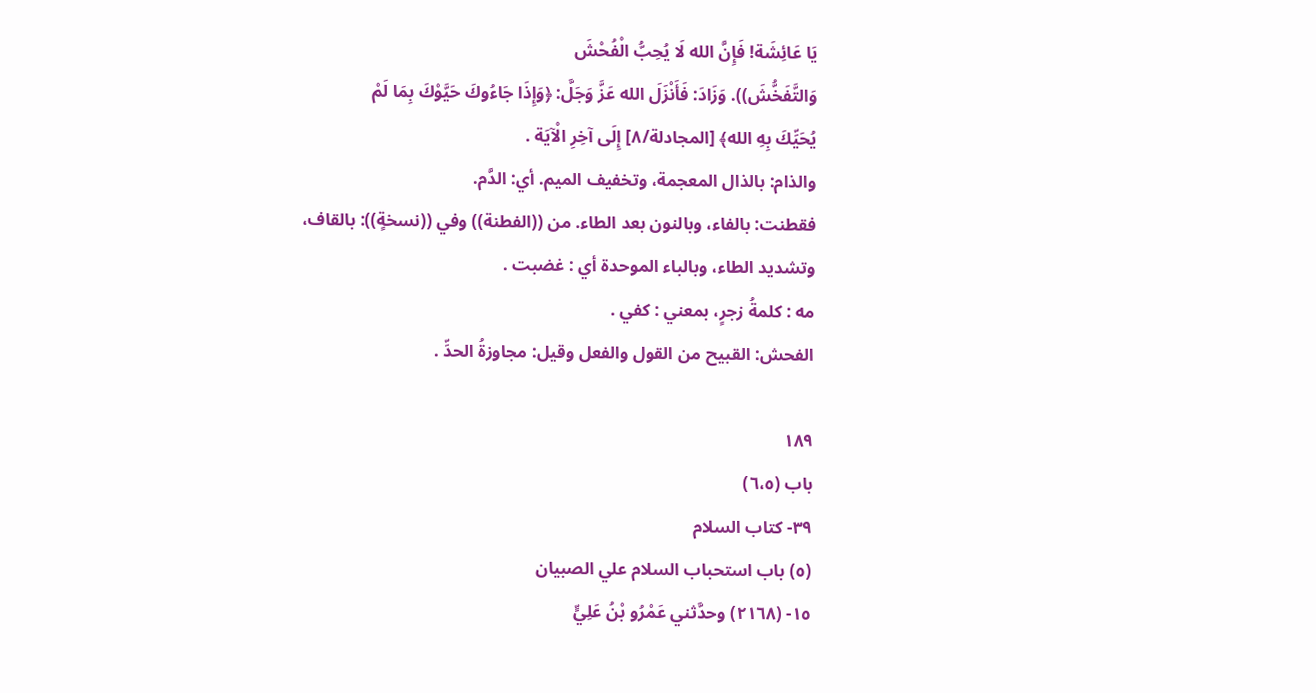يَا عَائِشَة! فَإِنَّ الله لَا يُحِبُّ الْفُحْشَ
وَالتَّفَخُّشَ)). وَزَادَ: فَأَنْزَلَ الله عَزَّ وَجَلَّ: ﴿وَإِذَا جَاءُوكَ حَيَّوْكَ بِمَا لَمْ
يُحَيِّكَ بِهِ الله﴾ [المجادلة/٨] إِلَى آخِرِ الْآيَة .
والذام: بالذال المعجمة، وتخفيف الميم. أي: الدَّم.
فقطنت: بالفاء، وبالنون بعد الطاء. من ((الفطنة)) وفي ((نسخةٍ)): بالقاف،
وتشديد الطاء، وبالباء الموحدة أي : غضبت .
مه : كلمةُ زجرٍ، بمعني : كفي .
الفحش: القبيح من القول والفعل وقيل: مجاوزةُ الحدِّ .

١٨٩
باب (٦،٥)
٣٩- كتاب السلام
(٥) باب استحباب السلام علي الصبيان
١٥- (٢١٦٨) وحدَّثني عَمْرُو بْنُ عَلِيٍّ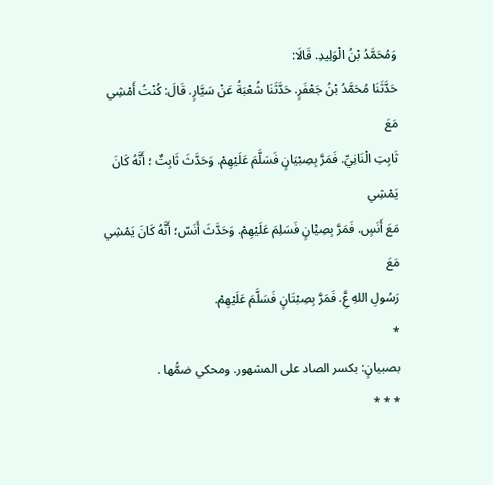وَمُحَمَّدُ بْنُ الْوَلِيدِ. قَالَا:
حَدَّثَنَا مُحَمَّدُ بْنُ جَعْفَرٍ. حَدَّثَنَا شُعْبَةُ عَنْ سَيَّارٍ. قَالَ: كُنْتُ أَمْشِي مَعَ
ثَابِتِ الْنَانِيِّ. فَمَرَّ بِصِبْيَانٍ فَسَلَّمَ عَلَيْهِمْ. وَحَدَّثَ ثَابِتٌ ؛ أَنَّهُ كَانَ يَمْشِي
مَعَ أَنَسٍ. فَمَرَّ بِصِيَْانٍ فَسَلِمَ عَلَيْهِمْ. وَحَدَّثَ أَنَسّ؛ أَنَّهُ كَانَ يَمْشِي مَعَ
رَسُولِ اللهِ عَِّ. فَمَرَّ بِصِبْتَانٍ فَسَلَّمَ عَلَيْهِمْ.
*
بصبيانٍ: بكسر الصاد على المشهور. ومحكي ضمُّها .
* * *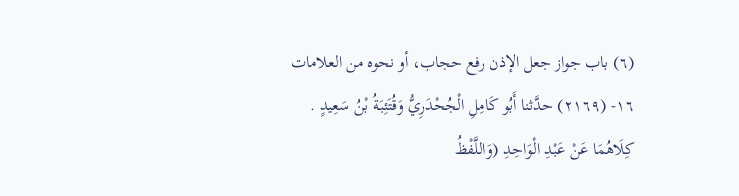(٦) باب جواز جعل الإذن رفع حجاب، أو نحوه من العلامات
١٦- (٢١٦٩) حدَّثنا أَبُو كَامِلِ الْجُحْدَرِيُّ وَقُتَئِبَةُ بْنُ سَعِيدٍ .
كِلَاهُمَا عَنْ عَبْدِ الْوَاحِدِ (وَاللَّفْظُ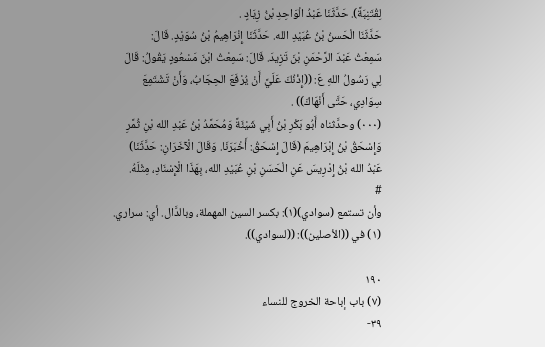لِقُتَنِبَةً). حَدَّثَنَا عَبْدُ الْوَاحِدِ بْنُ زِیَادٍ .
حَدَّثَنَا الْحَسنُ بْنُ عُبَيْدِ الله. حَدَّثَنَا إِنْرَاهِيمُ بْنُ سُوَيْدٍ. قَالَ:
سَمِعْتُ عَبْدَ الرَّحْمَنِ بْنَ تَزِيدَ. قَالَ: سَمِعْتُ ابْنَ مَسْعُودٍ يَقُولُ: قَالَ
لِي رَسُولُ اللهِ عَ: ((إِذْنُكَ عَلَيَّ أَنْ يُرْفَعَ الحِجَابُ، وَأَنْ تَشْتَمِعَ
سِوَادِي، حَتَّى أَنْهَاكَ)) .
(٠٠٠) وحدَّثناه أَبُو بَكْرِ بْنُ أَبِي شَيْئَةً وَمُحَمَّدُ بْنُ عَبْدِ الله بْنِ ثُمَّرِ
وَإِسْحَقُ بْنُ إِبْرَاهِيمَ (قَالَ إِسْحَقُ: أَخْبَرَنَا. وَقَالَ الْآخَرَانِ: حَدَّثَنَا)
عَبْدُ الله بْنُ إِدْرِيسَ عَنِ الْحَسَنِ بْنِ عُبَيْدِ الله، بِهَذَا الْإِسْنَادِ، مِثْلَهُ.
#
وأن تستمع (سوادي)(١): بكسر السين المهملة، وبالدَّال. أي: سراري.
(١) في ((الأصلين)): ((لسوادي)).

١٩٠
(٧) باب إباحة الخروج للنساء
٣٩-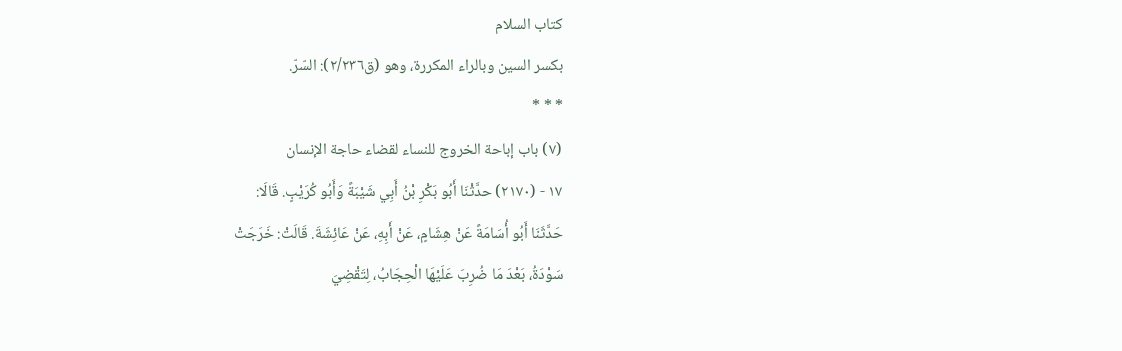كتاب السلام
بكسر السين وبالراء المكررة، وهو (ق٢/٢٣٦): السّرّ.
* * *
(٧) باب إباحة الخروج للنساء لقضاء حاجة الإنسان
١٧ - (٢١٧٠) حدَّثْنَا أَبُو بَكْرِ بْنُ أَبِي شَيْبَةً وَأَبُو كُرَيْبٍ. قَالَا:
حَدَّثَنَا أَبُو أُسَامَةً عَنْ هِشَامٍ، عَنْ أَبِهِ، عَنْ عَائِشَةَ. قَالَتْ: خَرَجَتْ
سَوْدَةُ، بَعْدَ مَا ضُرِبَ عَلَيْهَا الْحِجَابُ، لِتَقْضِيَ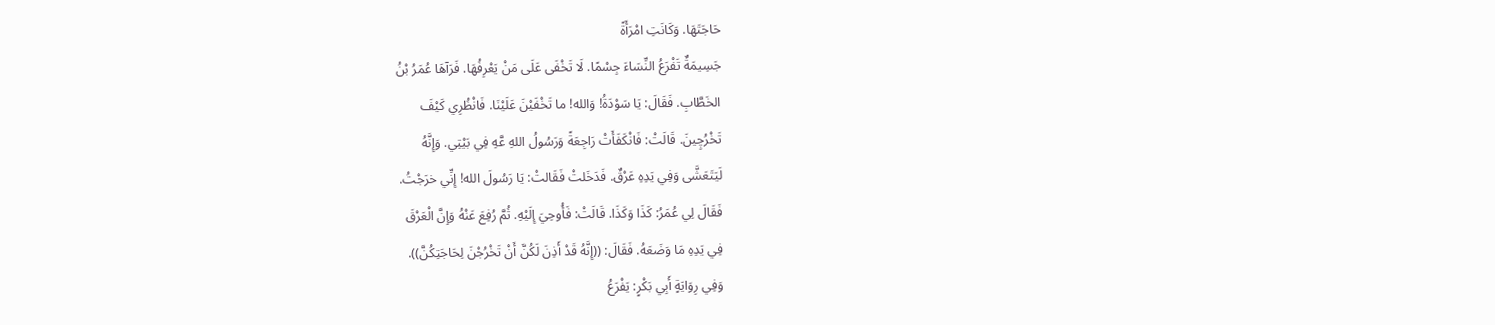حَاجَتَهَا. وَكَانَتِ امْرَأَةً
جَسِيمَةٌ تَفْرَعُ النِّسَاءَ جِسْمًا. لَا تَخْفَى عَلَى مَنْ يَعْرِفُهَا. فَرَآهَا عُمَرُ بْنُ
الخَطَّابِ. فَقَالَ: يَا سَوْدَةُ! وَالله! ما تَخْفَيْنَ عَلَيْنَا. فَانْظُرِي كَيْفَ
تَخْرُچِينَ. قَالَتْ: فَانْكَفَأَتْ رَاجِعَةً وَرَسُولُ اللهِ عَّهِ فِي بَيْتِي. وَإِنَّهُ
لَيَتَعَشَّى وَفِي يَدِهِ عَرْقٌ. فَدَخَلتْ فَقَالتْ: يَا رَسُولَ الله! إِنِّي خرَجْتُ.
فَقَالَ لِي عُمَرُ: كَذَا وَكَذَا. قَالَتْ: فَأُوحِيَ إِلَيْهِ. ثُمَّ رُفِعَ عَنْهُ وَإِنَّ الْعَرْقَ
فِي يَدِهِ مَا وَضَعَهُ. فَقَالَ: ((إِنَّهُ قَدْ أَذِنَ لَكُنَّ أَنْ تَخْرُجْنَ لِحَاجَتِكُنَّ)).
وَفِي رِوَايَةٍ أَبِي بَكْرٍ: يَفْرَعُ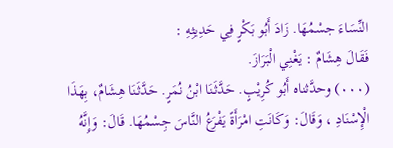النِّسَاءَ جسْمُهَا. زَادَ أَبُو بَكْرٍ فِي حَدِيثِهِ :
فَقَالَ هِشَامٌ : يَغْنِي الْبَرَازَ.
(٠٠٠) وحدَّثناه أَبُو كُرِيْبٍ. حَدَّثَنَا ابْنُ نُمَرٍ. حَدَّثَنَا هِشَامٌ، بِهَذَا
الْإِسْنَادِ ، وَقَالَ: وَكَانَتِ امْرَأَةً يَفْرَعُ النَّاسَ جِسْمُهَا. قَالَ: وَإِنَّهُ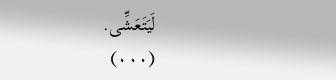لَيَتَعَشِّى.
(٠٠٠)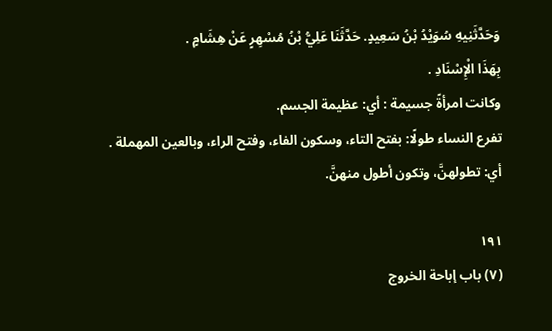وَحَدَّثَنِيهِ سُوَيْدُ بْنُ سَعِيدٍ. حَدَّثَنَا عَلِيُّ بْنُ مُسْهِرٍ عَنْ هِشَامٍ .
بِهَذَا الْإِسْنَادِ .
وكانت امرأةً جسيمة : أي: عظيمة الجسم.
تفرع النساء طولًا: بفتح التاء، وسكون الفاء، وفتح الراء، وبالعين المهملة .
أي: تطولهنَّ، وتكون أطول منهنَّ.

١٩١
(٧) باب إباحة الخروج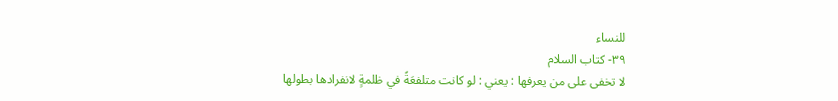للنساء
٣٩- كتاب السلام
لا تخفى على من يعرفها : يعني : لو كانت متلفعَةً في ظلمةٍ لانفرادها بطولها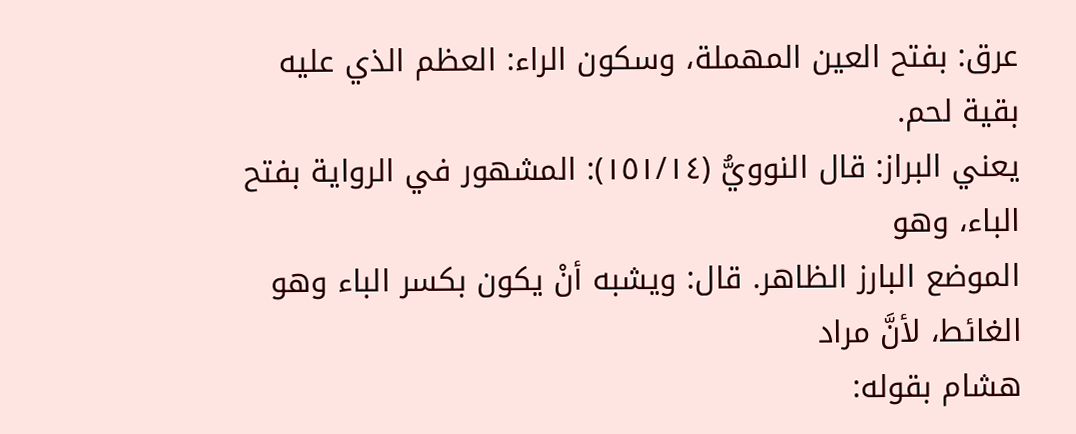عرق: بفتح العين المهملة، وسكون الراء: العظم الذي عليه بقية لحم.
يعني البراز: قال النوويُّ (١٥١/١٤): المشهور في الرواية بفتح الباء، وهو
الموضع البارز الظاهر. قال: ويشبه أنْ يكون بكسر الباء وهو الغائط، لأنَّ مراد
هشام بقوله: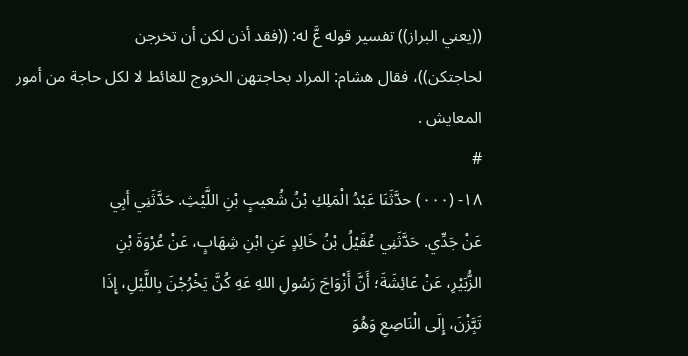((يعني البراز)) تفسير قوله عَّ له: ((فقد أذن لكن أن تخرجن
لحاجتكن))، فقال هشام: المراد بحاجتهن الخروج للغائط لا لكل حاجة من أمور
المعایش .
#
١٨- (٠٠٠) حدَّثَنَا عَبْدُ الْمَلِكِ بْنُ شُعيبٍ بْنِ اللَّيْثِ. حَدَّثَنِي أبِي
عَنْ جَدِّي. حَدَّثَنِي عُقَيْلُ بْنُ خَالِدٍ عَنِ ابْنِ شِهَابٍ، عَنْ عُرْوَةَ بْنِ
الزُّبَيْرِ، عَنْ عَائِشَةَ؛ أَنَّ أَزْوَاجَ رَسُولِ اللهِ عَهِ كُنَّ يَخْرُجْنَ بِاللَّيْلِ، إِذَا
تَبَِّزْنَ، إِلَى الْنَاصِعِ وَهُوَ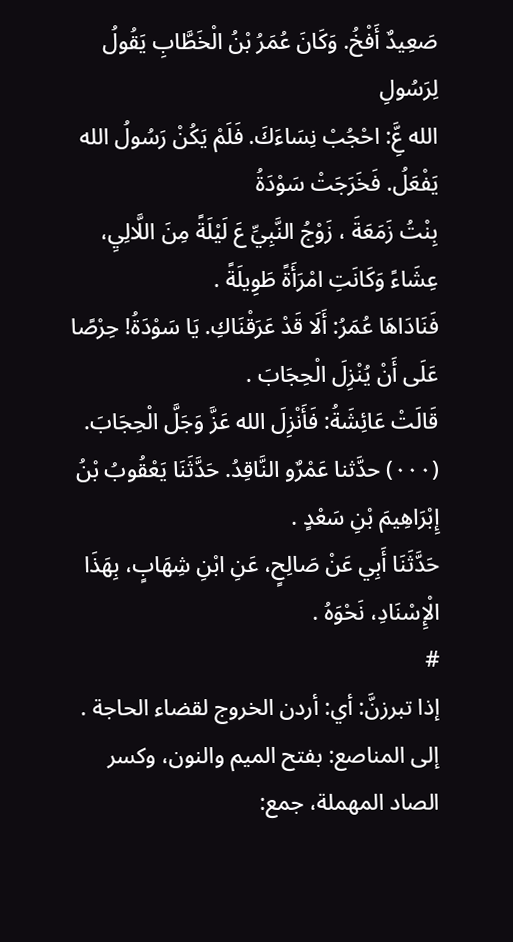صَعِيدٌ أَفْخُ. وَكَانَ عُمَرُ بْنُ الْخَطَّابِ يَقُولُ لِرَسُولِ
الله عَِّ: احْجُبْ نِسَاءَكَ. فَلَمْ يَكُنْ رَسُولُ الله يَفْعَلُ. فَخَرَجَتْ سَوْدَةُ
بِنْتُ زَمَعَةَ ، زَوْجُ النَّبِيِّ عَ لَيْلَةً مِنَ اللَّالِيِ، عِشَاءً وَكَانَتِ امْرَأَةً طَوِيلَةً .
فَنَادَاهَا عُمَرُ: أَلَا قَدْ عَرَقْنَاكِ. يَا سَوْدَةُ! حِرْصًا عَلَى أَنْ يُنْزِلَ الْحِجَابَ .
قَالَتْ عَائِشَةُ: فَأَنْزِلَ الله عَزَّ وَجَلَّ الْحِجَابَ.
(٠٠٠) حدَّثنا عَمْرٌو النَّاقِدُ. حَدَّثَنَا يَعْقُوبُ بْنُ إِبْرَاهِيمَ بْنِ سَعْدٍ .
حَدَّثَنَا أَبِي عَنْ صَالِحٍ، عَنِ ابْنِ شِهَابٍ، بِهَذَا الْإِسْنَادِ، نَحْوَهُ .
#
إذا تبرزنَّ: أي: أردن الخروج لقضاء الحاجة .
إلى المناصع: بفتح الميم والنون، وكسر الصاد المهملة، جمع: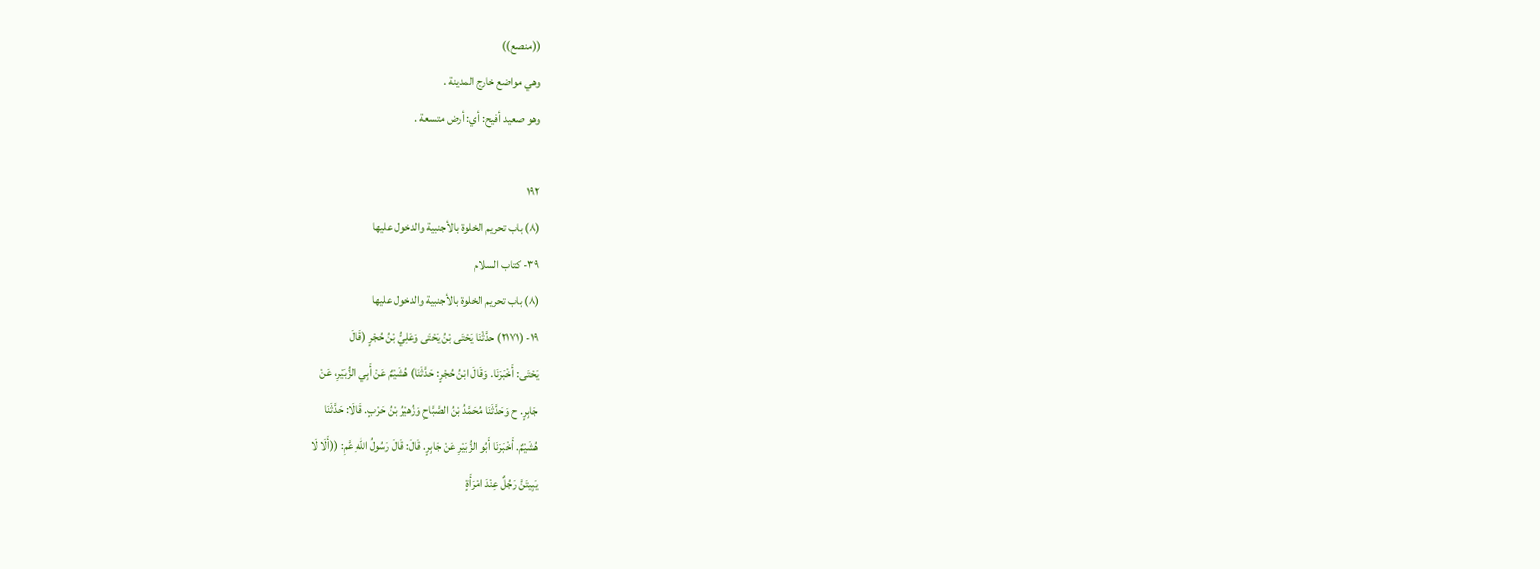((منصع))
وهي مواضع خارج المدينة .
وهو صعيد أفيح: أي: أرض متسعة .

١٩٢
(٨) باب تحريم الخلوة بالأجنبية والدخول عليها
٣٩- كتاب السلام
(٨) باب تحريم الخلوة بالأجنبية والدخول عليها
١٩- (٢١٧١) حدَّثْنَا يَحْتَى بْنُ يَحْتَى وَعَلِيُّ بْنُ حُجْرٍ (قَالَ
يَحْتَى: أَخْبَرَنَا. وَقَالَ ابْنُ حُجْرٍ: حَدَّثَنَا) هُشَيْمٌ عَنْ أَبِي الزُّبَيْرِ، عَنْ
جَابِرٍ. ح وَحَدَّثَنَا مُحَمَّدُ بْنُ الصَّبَّاحِ وَزُهيْرُ بْنُ حَرْبٍ. قَالَا: حَدَّثَنَا
هُشَيْمٌ. أَخْبَرَنَا أَبُو الزُّبَيْرِ عَنْ جَابِرٍ. قَالَ: قَالَ رَسُولُ اللهِ عَّمِ: ((أَلَا لَا
يَبِيتَنَّ رَجُلٌ عِنْدَ امْرَأَةٍ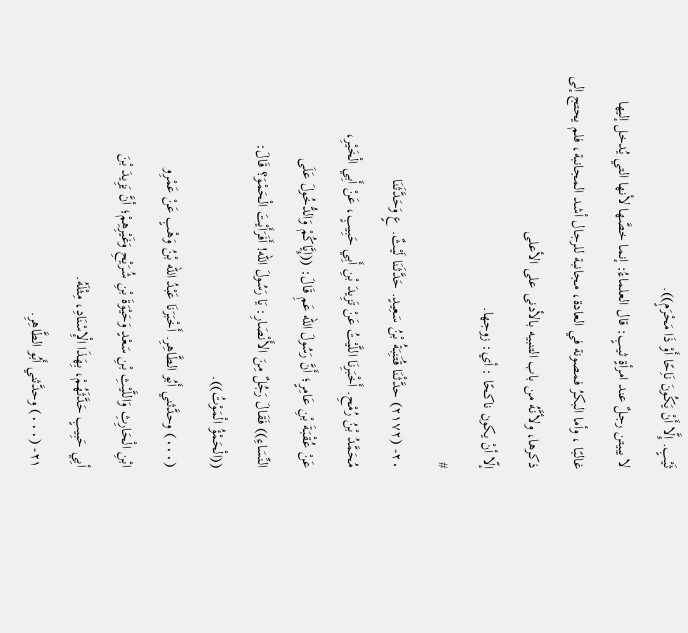ثَيْبٍ. إِلَّا أَنْ يَكُونَ نَاِحًا أَوْ ذَا مَحْرَمٍ)).
لا يبيتن رجلٌ عند امرأةٍ ثيبٍ: قال العلماءُ: إنما خصَّها لأنها التي يُدخل إليها
غالبًا ، وأما البكرُ فمصونة في العادة، مجانبة للرجال أشد المجانبة، فلم يحتج إلى
ذكرها، ولأنَّهُ من باب التنبيه بالأدنى على الأعلى
إلّا أنْ يكون ناكحًا : أي: زوجها.
#
٢٠- (٢١٧٢) حدَّثْنَا قُتَنِبَةُ بْنُ سَعِيدٍ. حَدَّثَنَا لَيْثٌ. عٍ وَحَدَّثَنَا
مُحَمَّدُ بْنُ رُمْحِ. أَخْبَرِنَا اللَّيْتُ عَنْ تَزِيدَ بْنِ أَبِي حَبِيبٍ، عَنْ أَبِي الْخَيْرِ،
عَنْ عُقْبَةَ بْنِ عَامِرٍ؛ أَنَّ رَسُولَ الله عَمِ قَالَ: ((إِيَّاكُمْ وَالدُّخُولَ عَلَى
النِّسَاءِ)) فَقَالَ رَجُلٌ مِنَ الأَنْصَارِ: يَا رَسُولَ الله! أَفَرَأَيْتَ الْحَمْوَ؟ قَالَ:
((الْحَمْؤُ الْمَوْتُ)).
(٠٠٠) وحدَّثني أَبُو الطَّاهِرِ. أَخْبَرَنَا عَبْدُ الله بْنُ وَهْبٍ عَنْ عَمْرِو
ابْنِ الْحَارِثِ وَاللَّيْثِ بْنِ سَعْدٍ وَحَيْوَةَ بْنِ شُرَيْحِ وَغَيْرِهِمْ؛ أنَّ يَزِيدَ بْنَ
أبِي حَبِيبٍ حَدَّثَهُمْ، بِهَذَا الْإِسْنَادِ، مِثْلَهُ.
٢١- (٠٠٠) وحدَّثني أَبُو الطَّاهِرِ.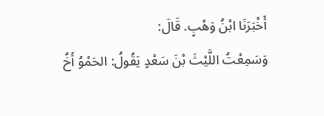أَخْبَرَنَا ابْنُ وَهْبٍ. قَالَ:
وَسَمِعْتُ اللَّيْثَ بْنَ سَعْدٍ يَقُولُ: الحَمْوُ أَخُ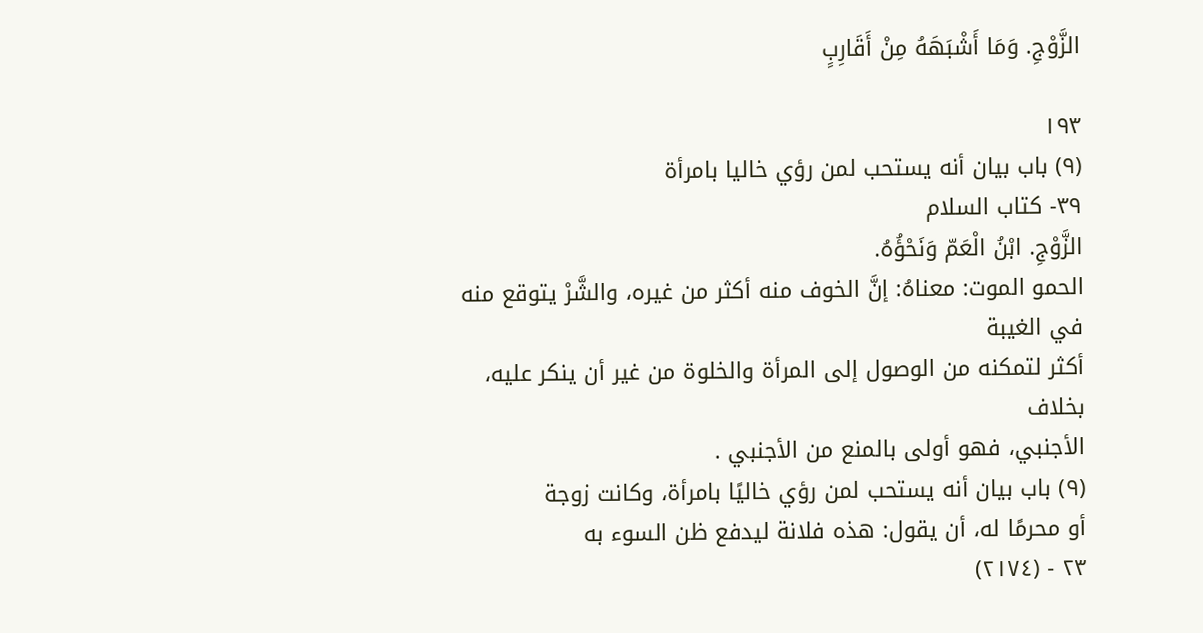الزَّوْجِ. وَمَا أَشْبَهَهُ مِنْ أَقَارِبٍ

١٩٣
(٩) باب بيان أنه يستحب لمن رؤي خاليا بامرأة
٣٩- كتاب السلام
الزَّوْجِ. ابْنُ الْعَمّ وَنَحْؤُهُ.
الحمو الموت: معناهُ: إنَّ الخوف منه أكثر من غيره، والشَّرْ يتوقع منه في الغيبة
أكثر لتمكنه من الوصول إلى المرأة والخلوة من غير أن ينكر عليه، بخلاف
الأجنبي، فهو أولى بالمنع من الأجنبي .
(٩) باب بيان أنه يستحب لمن رؤي خاليًا بامرأة، وكانت زوجة
أو محرمًا له، أن يقول: هذه فلانة ليدفع ظن السوء به
٢٣ - (٢١٧٤)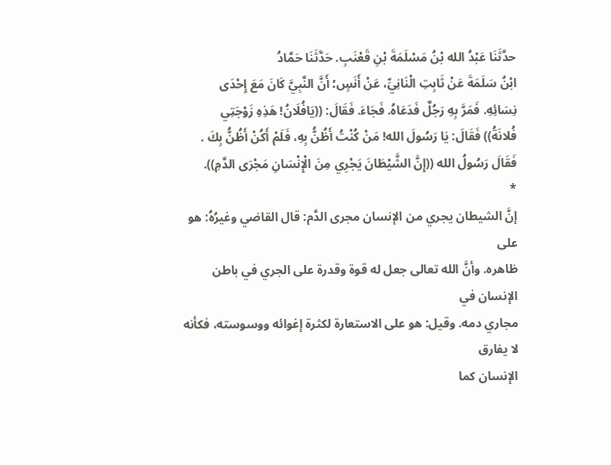حدَّثَنَا عَبْدُ الله بْنُ مَسْلَمَةَ بْنِ قَعْنَبِ. حَدَّثَنَا حَمَّادُ
ابْنُ سَلَمَةَ عَنْ ثَابِتِ الْنَانِيِّ، عَنْ أَنَسٍ؛ أَنَّ النَّبِيَّ كَانَ مَعَ إِحْدَى
نِسَائِهِ. فَمَرَّ بِهِ رَجُلٌ فَدَعَاهُ. فَجَاءَ. فَقَالَ: ((يَافُلَانُ! هَذِهِ زَوْجَتِي
فُلانَةُ)) فَقَالَ: يَا رَسُولَ الله! مَنْ كُنْتُ أَظُنُّ بِهِ، فَلَمْ أَكُنْ أَظُنُّ بِكَ .
فَقَالَ رَسُولُ الله ((إِنَّ الشَّيْطَانَ يَجْرِي مِنَ الْإِنْسَانِ مَجْرَى الدَّمِ)).
*
إنَّ الشيطان يجري من الإنسان مجرى الدَّم: قال القاضي وغيرُهُ: هو على
ظاهره. وأنَّ الله تعالى جعل له قوة وقدرة على الجري في باطن الإنسان في
مجاري دمه. وقيل: هو على الاستعارة لكثرة إغوائه ووسوسته، فكأنه لا يفارق
الإنسان كما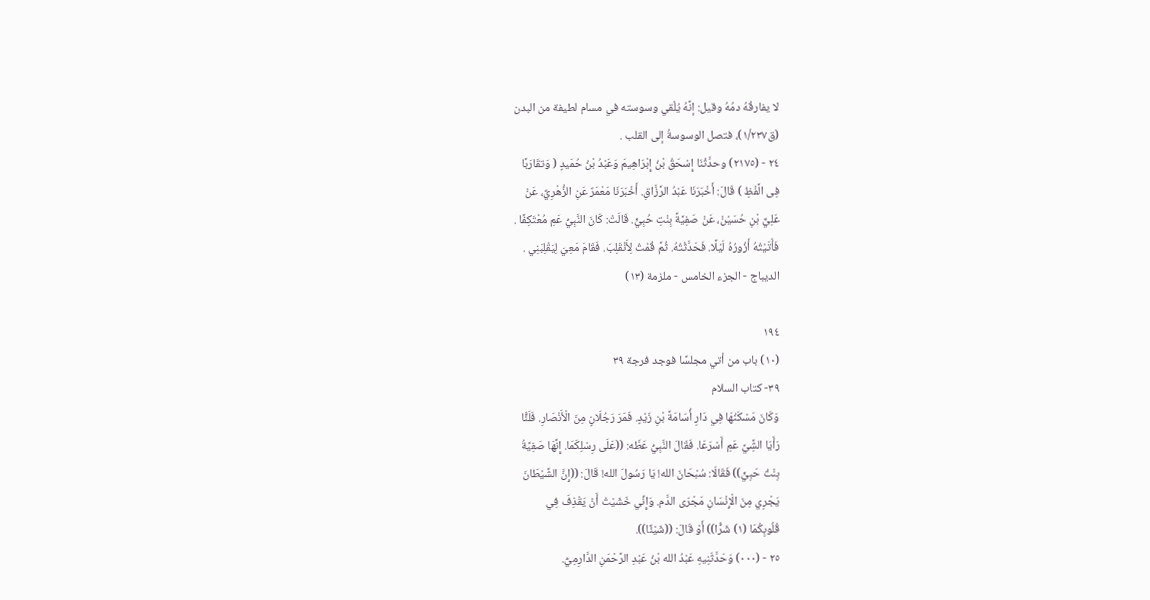لا يفارقُهُ دمُهُ وقيل: إنَّهُ يُلْقي وسوسته في مسام لطيفة من البدن
(ق١/٢٣٧)، فتصل الوسوسةُ إلى القلب .
٢٤ - (٢١٧٥) وحدَّثْنَا إِسْحَقُ بْنُ إِبْرَاهِيمَ وَعَبْدُ بْنُ حُمَيدٍ ( وَتقَارَبًا
فِى الَّفْظِ ) قَالَ: أَخْبَرَنَا عَبْدُ الرَّزَّاقِ. أَخْبَرَنَا مَعْمَرٌ عَنِ الزُّهْرِيِّ، عَنْ
عَلِيٌّ بْنِ حُسَيْنْ، عَنْ صَفِيَّةً بِنْتِ حُبِيٍّ. قَالَتْ: كَانَ النَّبِيُّ عَمِ مُعْتَكِفًا .
فَأَتَيْتُهُ أَزُورُهُ لَيْلًا. فَحَدَّثْتُهُ. ثُمَّ قُمْتُ لِأَنْقَلِبَ. فَقَامَ مَعِيَ لِيَقْلِبَنِي .
الديباج - الجزء الخامس - ملزمة (١٣)

١٩٤
(١٠) باب من أتي مجلسًا فوجد فرجة ٣٩
٣٩- كتاب السلام
وَكَانَ مَسْكَنُهَا فِي دَارِ أُسَامَةً بْنِ زَيْدٍ. فَمَرَ رَجُلَانٍ مِنَ الْأَنْصَارِ. فَلَئًّا
رَأَيَا الشَِّيَّ عَمِ أَسْرَعَا. فَقَالَ النَّبِيُّ عَظَه: ((عَلَى رِسْلِكَمَا. إِنَّهَا صَفِيَّةُ
بِنْتُ حَبِيٍّ)) فَقَالَا: سُبْحَانَ الله! يَا رَسُولَ الله! قَالَ: ((إِنَّ الشَّيْطَانَ
يَجْرِي مِنَ الْإِنْسَانِ مَجْرَى الدَّم. وَإِنِّي خَشَيْتُ أَنْ يَقْذِفَ فِي
قُلُوبِكُمَا (١) شَرًّا)) أَوْ قَالَ: ((شَيْئًا)).
٢٥ - (٠٠٠) وَحَدَّثَنِيهِ عَبْدُ الله بْنُ عَبْدِ الرَّحْمَنِ الدَّارِمِيُّ.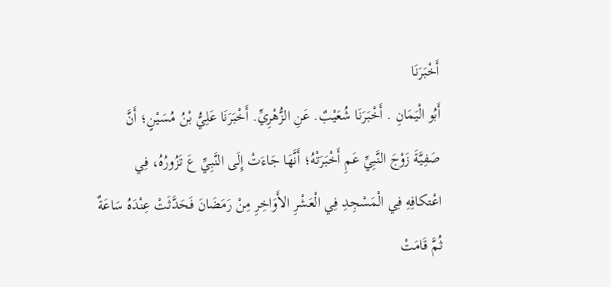أَخْبَرَنَا
أَبُو الْيَمَانِ . أَخْبَرَنَا شُعَيْبٌ. عَنِ الزُّهْرِيِّ. أَخْبَرَنَا عَلِيُّ بْنُ مُسَيْنٍ؛ أَنَّ
صَفِيَّةَ زَوْجَ النَّبِيِّ عَمِ أَخْبَرَتْهُ؛ أَنَّهَا جَاءَتْ إِلَى النَّبِيِّ عَ تَزُورُهُ، فِي
اعْتكافِهِ فِي الْمَسْجِدِ فِي الْعَشْرِ الأَوَاخِرِ مِنْ رَمَضَانَ فَحَدَّثَتْ عِنْدَهُ سَاعَةٌ
ثُمَّ قَامَتْ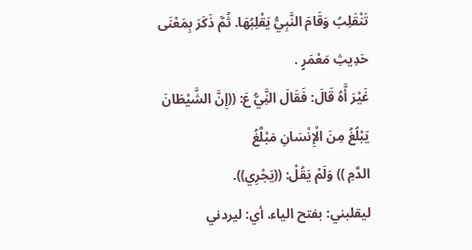تَنْقَلِبُ وَقَامَ النَّبِيُّ يَقْلِبُهَا. ثُمَّ ذَكَرَ بِمَعْنَى حَدِيثِ مَعْمَرٍ .
غَيْرَ أَّهُ قَالَ: فَقَالَ النَِّيُّ عَ: ((إِنَّ الشَّيْطَانَ يَبْلُغُ مِنَ الْإِنْسَانِ مَبْلَّغُ
الدَّمِ )) وَلَمْ يَقُلْ: ((يَجْرِي)).
ليقلبني: بفتح الياء. أي: ليردني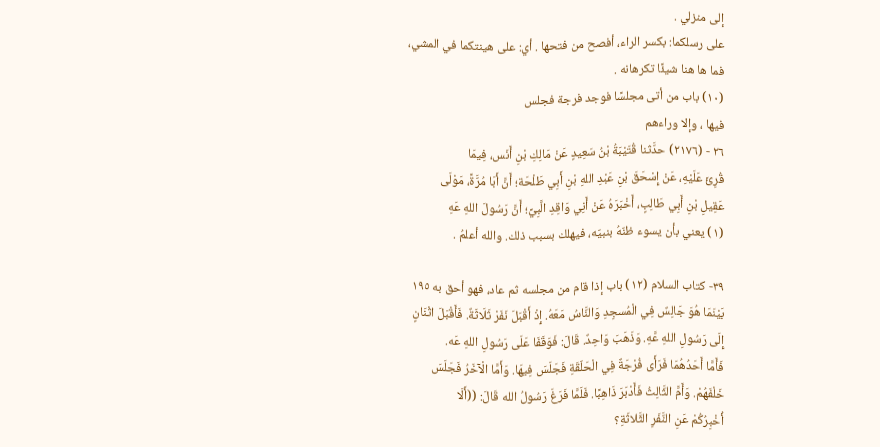إلى منزلي .
على رسلكما: بكسر الراء، أفصح من فتحها . أي: على هينتكما في المشي،
فما ها هنا شيئًا تكرهانه .
(١٠) باب من أتى مجلسًا فوجد فرجة فجلس
فيها ، وإلا وراءهم
٢٦ - (٢١٧٦) حدَّثنا قُتَيْبَةُ بْنُ سَعِيدٍ عَنْ مَالِكِ بْنِ أَنَس، فِيمَا
قُرِئَ عَلَيْهِ، عَنْ إِسْحَقَ بْنِ عَبْدِ اللهِ بْنِ أَبِي طَلْحَة؛ أَنَّ أَبَا مُرَّةً، مَوْلَى
عَقِيلِ بْنِ أَبِي طَالِبٍ، أَخْبَرَهُ عَنْ أَنِي وَاقِدِ الَّبِيِّ؛ أَنَّ رَسُولَ اللهِ عَهِ
(١) يعني بأن يسوء ظنّهُ بنبيّه، فيهلك بسبب ذلك. والله أعلمُ .

٣٩- كتاب السلام (١٢) باب إذا قام من مجلسه ثم عاد، فهو أحق به ١٩٥
بَيْنَمَا هُوَ جَالِسٌ فِي الْمُسجِدِ وَالنَّاسُ مَعَهُ. إِذْ أَقْبَلَ نَفَرْ ثَلَاثَةٌ. فَأَقْبَلَ اثْنَانٍ
إِلَى رَسُولِ اللهِ عَّهِ. وَذَهَبَ وَاحِدٌ. قَالَ: فَوَقَفَا عَلَى رَسُولِ اللهِ عَه.
فَأَمَّا أَحَدُهُمَا فَرَأَى فُرْجَةٌ فِي الْحَلّقَةِ فَجَلَسَ فِيهَا. وَأَمَّا الْآخَرُ فَجَلَسَ
خَلْفَهُمْ. وَأَمَّ الثَّالِثُ فَأَدْبَرَ ذَاهِبًا. فَلَمَّا فَرَغَ رَسُولُ الله قَالَ: ((أَلَا
أُخْبِرُكُمْ عَنِ النَّفَرِ الثَّلاثَةِ؟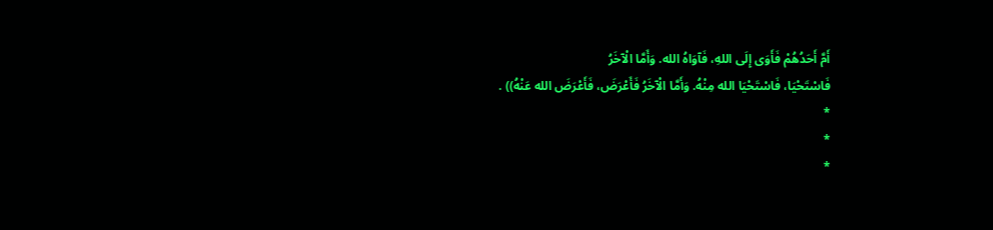أَمَّ أَحَدُهُمْ فَأَوَى إِلَى اللهِ، فَآوَاهُ الله. وَأَمَّا الْآخَرُ
فَاسْتَحْيَا، فَاسْتَحْيَا الله مِنْهُ. وَأَمَّا الْآخَرُ فَأَعْرَضَ، فَأَعْرَضَ الله عَنْهُ)) .
*
*
*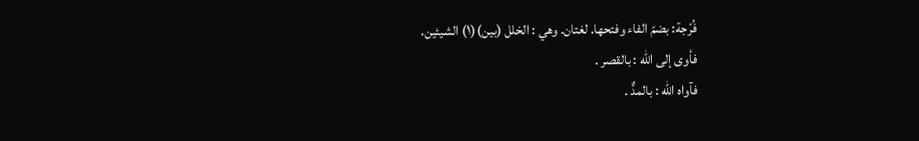فُرْجة: بضمّ الفاء وفتحها. لغتان. وهي : الخلل (بين)(١) الشيئين.
فأوى إلى الله : بالقصر .
فآواه الله : بالمدٌّ .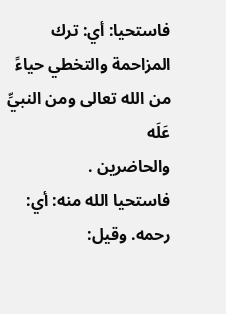فاستحيا: أي: ترك المزاحمة والتخطي حياءً من الله تعالى ومن النبيِّ عَلَه
والحاضرين .
فاستحيا الله منه: أي: رحمه. وقيل: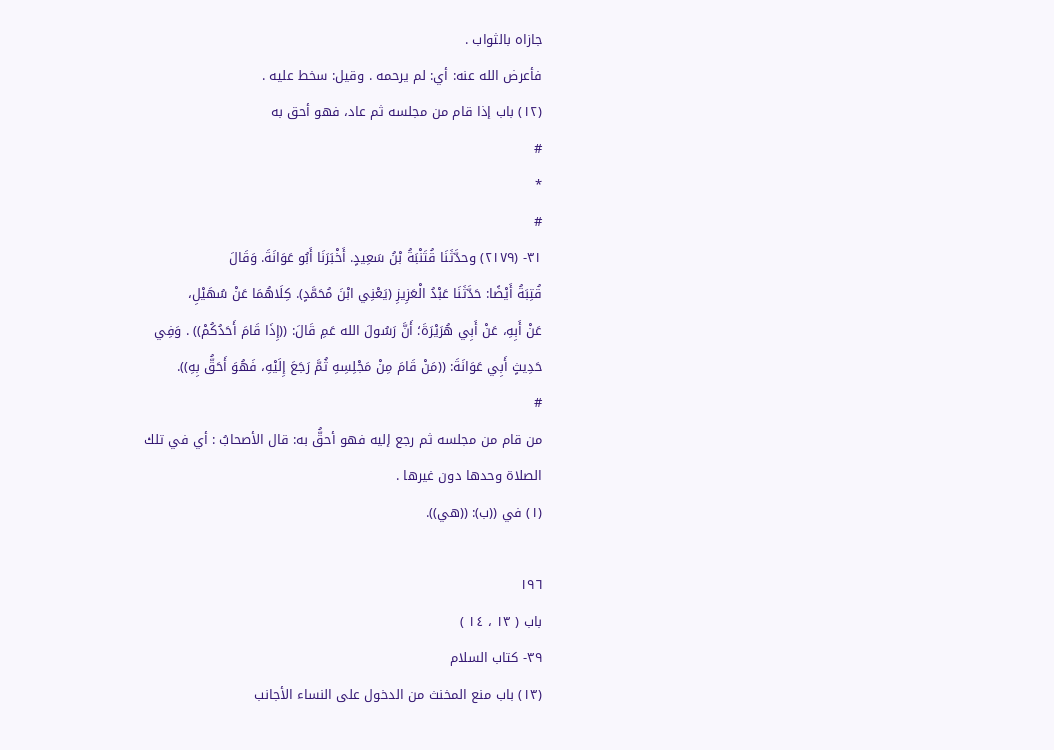جازاه بالثواب .
فأعرض الله عنه: أي: لم يرحمه . وقيل: سخط عليه .
(١٢) باب إذا قام من مجلسه ثم عاد، فهو أحق به
#
*
#
٣١- (٢١٧٩) وحدَّثَنَا قُتَنْبَةُ بْنُ سَعِيدٍ. أَخْبَرَنَا أَبُو عَوَانَةَ. وَقَالَ
قُتِبَةُ أَيْضًا: حَدَّثَنَا عَبْدُ الْعَزِيزِ (يَعْنِي ابْنَ مُحَمَّدٍ). كِلَاهُمَا عَنْ سُهَيْلِ،
عَنْ أَبِهِ، عَنْ أَبِي هُرَيْرَةَ؛ أَنَّ رَسُولَ الله عَمِ قَالَ: ((إِذَا قَامَ أَحَدُكُمْ)) . وَفِي
حَدِيثٍ أَبِي عَوَانَةَ: ((مَنْ قَامَ مِنْ مَجْلِسِهِ ثُمَّ رَجَعَ إِلَيْهِ، فَهُوَ أَحَقُّ بِهِ)).
#
من قام من مجلسه ثم رجع إليه فهو أحقُّ به: قال الأصحابُ : أي في تلك
الصلاة وحدها دون غيرها .
(١) في ((ب): ((هي)).

١٩٦
باب ( ١٣ ، ١٤ )
٣٩- كتاب السلام
(١٣) باب منع المخنث من الدخول على النساء الأجانب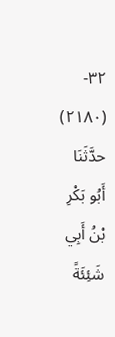٣٢- (٢١٨٠) حدَّثَنَا أَبُو بَكْرِ بْنُ أَبِي شَئِئَةً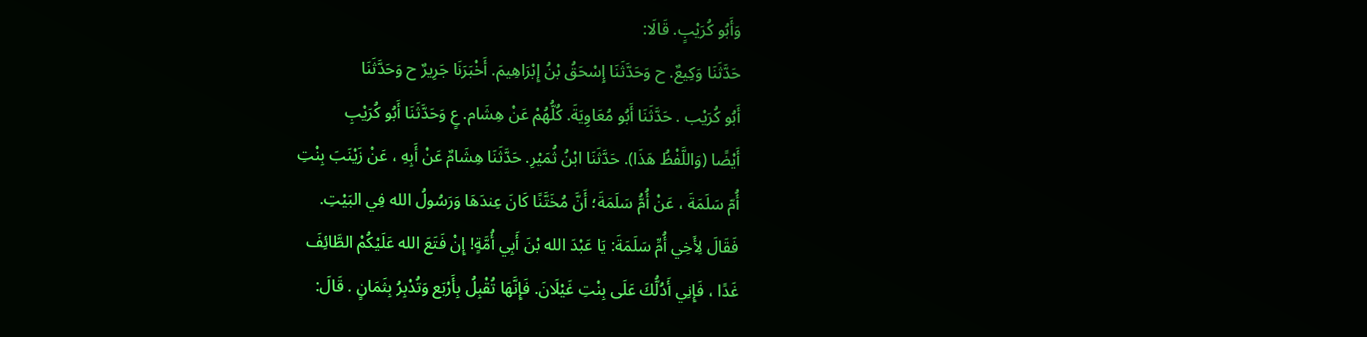وَأَبُو كُرَيْبٍ. قَالَا:
حَدَّثَنَا وَكِيعٌ. ح وَحَدَّثَنَا إِسْحَقُ بْنُ إِبْرَاهِيمَ. أَخْبَرَنَا جَرِيرٌ ح وَحَدَّثَنَا
أَبُو كُرَيْب . حَدَّثَنَا أَبُو مُعَاوِيَةَ. كُلُّهُمْ عَنْ هِشَام. عٍ وَحَدَّثَنَا أَبُو كُرَيْبِ
أَيْضًا (وَاللَّفْظُ هَذَا). حَدَّثَنَا ابْنُ ثُمَيْرِ. حَدَّثَنَا هِشَامٌ عَنْ أَبِهِ ، عَنْ زَيْنَبَ بِنْتِ
أُمّ سَلَمَةَ ، عَنْ أُمُّ سَلَمَةَ؛ أَنَّ مُخَتَّنًا كَانَ عِندَهَا وَرَسُولُ الله فِي البَيْتِ.
فَقَالَ لِأَخِي أُمِّ سَلَمَةَ: يَا عَبْدَ الله بْنَ أَبِي أُمَّةٍ! إِنْ فَتَعَ الله عَلَيْكُمْ الطَّائِفَ
غَدًا ، فَإِنِي أَدُلُّكَ عَلَى بِنْتِ غَيْلَانَ. فَإِنَّهَا تُقْبِلُ بِأَرْبَع وَتُدْبِرُ بِثَمَانٍ . قَالَ: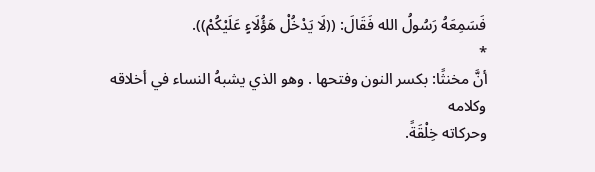فَسَمِعَهُ رَسُولُ الله فَقَالَ: ((لَا يَدْخُلْ هَؤُلَاءٍ عَلَيْكُمْ)).
*
أنَّ مخنثًا: بكسر النون وفتحها . وهو الذي يشبهُ النساء في أخلاقه وكلامه
وحركاته خِلْقَةً.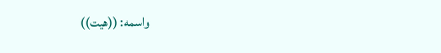واسمه: ((هيت))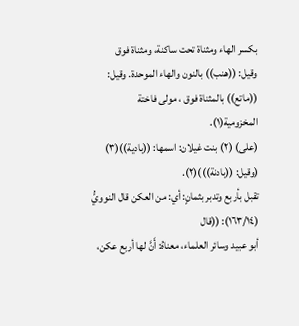بكسر الهاء ومثناة تحت ساكنة، ومثناة فوق
وقيل: ((هنب)) بالنون والهاء الموحدة. وقيل: ((ماتع)) بالمثناة فوق ، مولى فاختة
المخزومية(١).
(على) (٢) بنت غيلان: اسمها: ((بادية))(٣) (وقيل: ((بادنة)))(٢).
تقبل بأربع وتدبر بثمانٍ: أي: من العكن قال النوويُّ (١٦٣/١٤): ((قال
أبو عبيد وسائر العلماء، معناهُ: أَنَّ لها أربع عكن،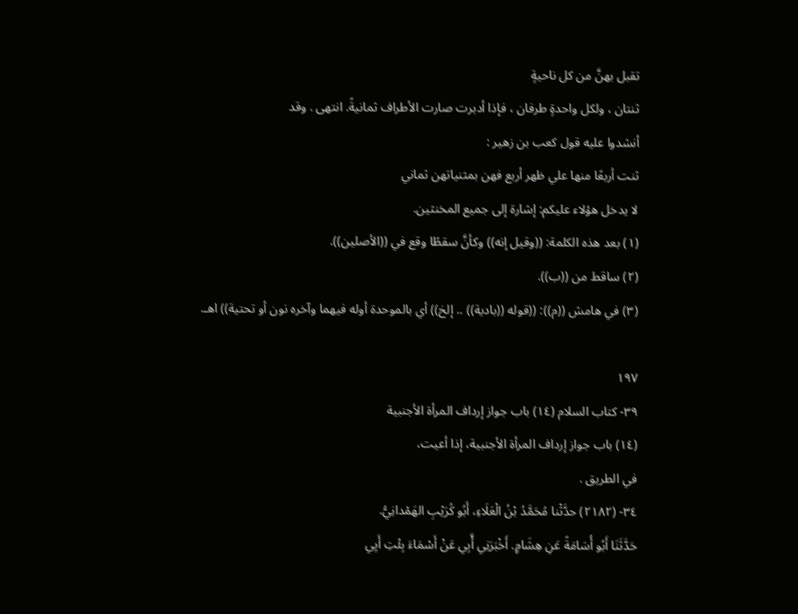تقبل بهنَّ من كل ناحيةٍ
ثنتان ، ولكل واحدةٍ طرفان ، فإذا أدبرت صارت الأطراف ثمانيةً. انتهى . وقد
أنشدوا عليه قول كعب بن زهير :
ثنت أربعًا منها علي ظهر أربع فهن بمثنياتهن ثماني
لا يدخل هؤلاء عليكم: إشارة إلى جميع المخنثين.
(١) بعد هذه الكلمة: ((وقيل إنه)) وكأنَّ سقطًا وقع في ((الأصلين)).
(٢) ساقط من ((ب)).
(٣) في هامش ((م)): ((قوله ((بادية)) .. إلخ)) أي بالموحدة أوله فيهما وآخره نون أو تحتية)) اهـ.

١٩٧
٣٩- كتاب السلام (١٤) باب جواز إرداف المرأة الأجنبية
(١٤) باب جواز إرداف المرأة الأجنبية، إذا أعيت،
في الطريق .
٣٤- (٢١٨٢) حدَّثْنا مُحَمَّدُ بْنُ الْعَلَاءِ، أَبُو كُرَيْبِ الهَمْدانِيُّ.
حَدَّثَنَا أَبُو أُسَامَةً عَنِ هِشَامٍ. أَخْبَرَنِي أَّبِي عَنْ أَسْمَاءَ بِئْتِ أَيِي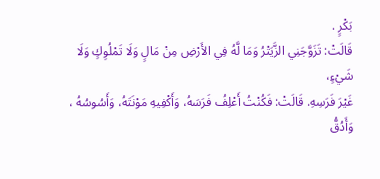بَكْرٍ .
قَالَتْ: تَزَوَّجَنِي الزَّيَتْرُ وَمَا لَّهُ فِي الأَرْضِ مِنْ مَالٍ وَلَا تَمْلُوِكٍ وَلَا شَيْءٍ،
غَيْرَ فَرَسِهِ. قَالَتْ: فَكُنْتُ أَعْلِفُ فَرَسَهُ، وَأَكْفِيهِ مَوْنَتَهُ، وَأَسُوسُهُ ، وَأَدُقُّ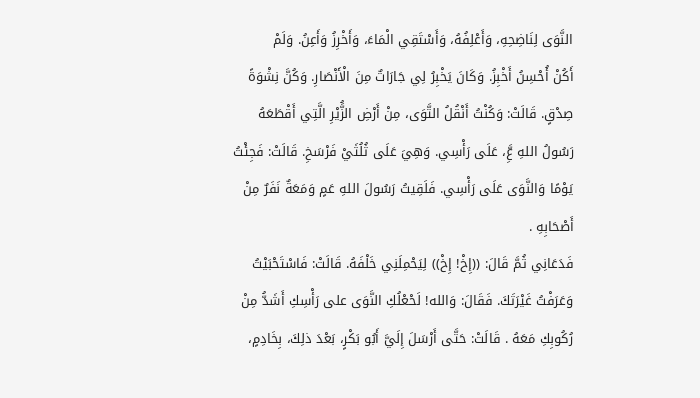النَّوَى لِنَاضِحِهِ، وَأَعْلِفُهُ، وَأَسْتَقِي الْمَاءَ، وَأَخْرِزُ وَأَعِنُ. وَلَمْ
أَكُنْ أُحْسِنُ أَخْبِزُ. وَكَانَ يَخْبِرُ لِي جَارَاتٌ مِنَ الْأَنْصَارِ. وَكُنَّ نِشْوَةً
صِدْقٍ. قَالَتْ: وَكُنْتُ أَنْقُلُ التَّوَى، مِنْ أَرْضِ الزَُّيْرِ الَّتِي أَقْطَعَهُ
رَسُولُ اللهِ عَِّ، عَلَى رَأْسِي. وَهِيَ عَلَى ثُلُثَيْ فَرْسَخِ. قَالَتْ: فَجِئْتُ
يَوْمًا وَالنَّوَى عَلَى رَأْسِي. فَلَقِيتُ رَسُولَ اللهِ عَمٍ وَمَعَةٌ نَفَرٌ مِنْ أَصْحَابِهِ .
فَدَعَانِي ثُمَّ قَالَ: ((إِخْ! إِخْ)) لِيَحْمِلَنِي خَلْفَهُ. قَالَتْ: فَاسْتَحْبَيْتُ
وَعَرَفْتُ غَيْرَتَكَ. فَقَالَ: وَالله! لَحْعْلُكِ النَّوَى على رَأْسِكِ أَشَدُّ مِنْ
رُكُوبِكِ مَعَهُ . قَالَتْ: حَتَّى أَرْسَلَ إِلَيَّ أَبُو بَكْرٍ، بَعْدَ ذلِكَ، بِخَادِمٍ،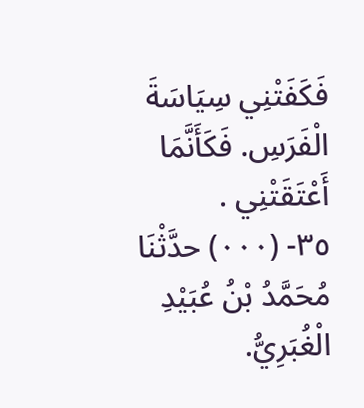فَكَفَتْنِي سِيَاسَةَ الْفَرَسِ. فَكَأَنَّمَا أَعْتَقَتْنِي .
٣٥- (٠٠٠) حدَّثْنَا مُحَمَّدُ بْنُ عُبَيْدِ الْغُبَرِيُّ.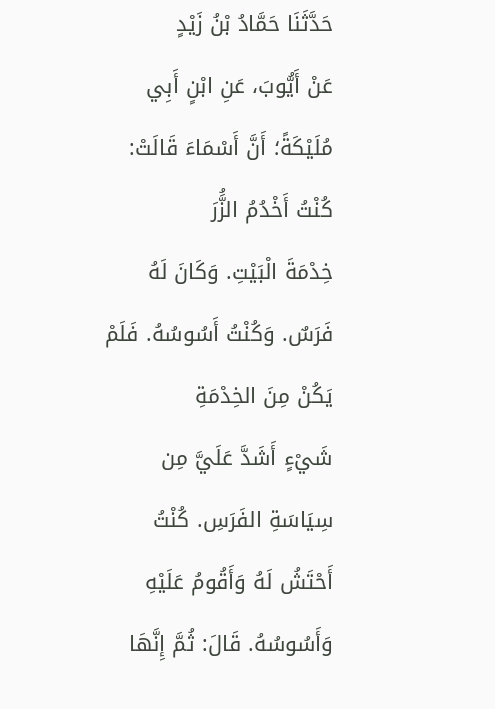حَدَّثَنَا حَمَّادُ بْنُ زَيْدٍ
عَنْ أَيُّوبَ، عَنِ ابْنٍ أَبِي مُلَيْكَةً؛ أَنَّ أَسْمَاءَ قَالَتْ: كُنْتُ أَخْدُمُ الزَُّرَ
خِدْمَةَ الْبَيْتِ. وَكَانَ لَهُ فَرَسٌ. وَكُنْتُ أَسُوسُهُ. فَلَمْ يَكُنْ مِنَ الخِدْمَةِ
شَيْءٍ أَشَدَّ عَلَيَّ مِن سِيَاسَةِ الفَرَسِ. كُنْتُ أَحْتَشُ لَهُ وَأَقُومُ عَلَيْهِ
وَأَسُوسُهُ. قَالَ: ثُمَّ إِنَّهَا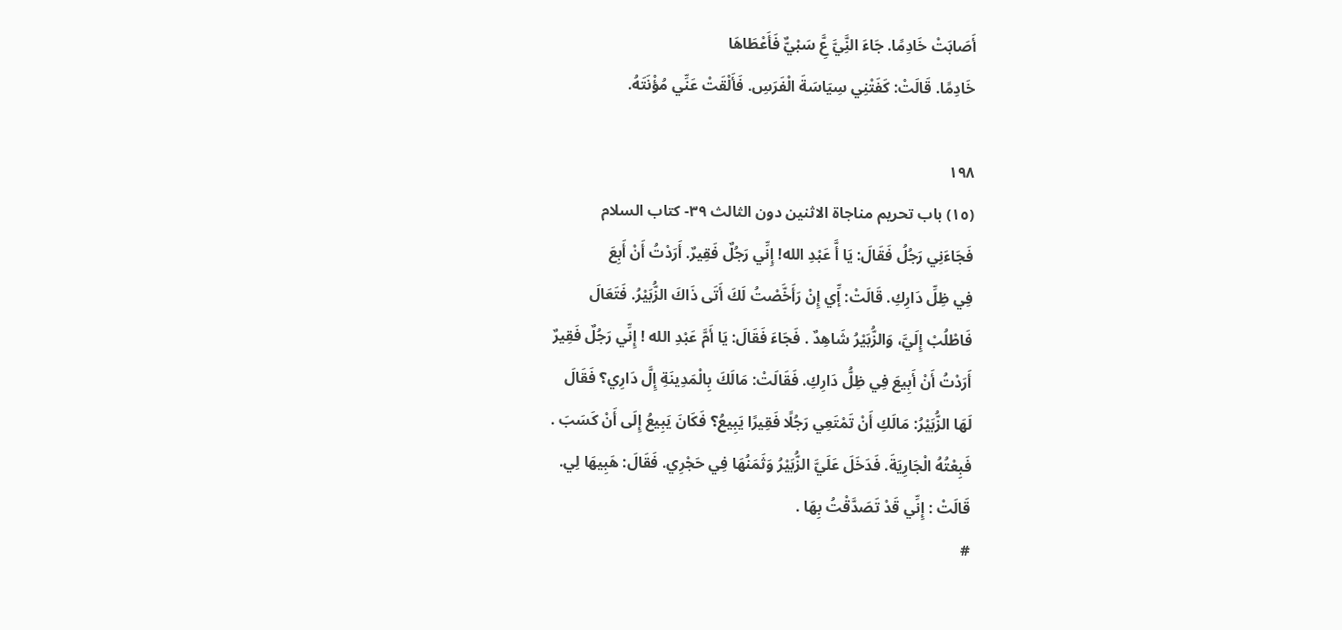أَصَابَتْ خَادِمًا. جَاءَ النَِّيَّ عَِّ سَبْيٌّ فَأَعْطَاهَا
خَادِمًا. قَالَتْ: كَفَتْنِي سِيَاسَةَ الْفَرَسِ. فَأَلْقَتْ عَنِّي مُؤْنَتَهُ.

١٩٨
(١٥) باب تحريم مناجاة الاثنين دون الثالث ٣٩- كتاب السلام
فَجَاءَنِي رَجُلُ فَقَالَ: يَا أَّ عَبْدِ الله! إِنِّي رَجُلٌ فَقِيرٌ. أَرَدْتُ أَنْ أَبِعَ
فِي ظِلِّ دَارِكِ. قَالَتْ: إِّي إِنْ رَأَخَّصْتُ لَكَ أَتَى ذَاكَ الزُّبَيْرُ. فَتَعَالَ
فَاطْلُبْ إِلَيَّ، وَالزُّبَيْرُ شَاهِدٌ . فَجَاءَ فَقَالَ: يَا أَمَّ عَبْدِ الله ! إِنِّي رَجُلٌ فَقِيرٌ
أَرَدْتُ أَنْ أَبِيعَ فِي ظِلُّ دَارِكِ. فَقَالَتْ: مَالَكَ بِالْمَدِينَةِ إِلَّ دَارِي؟ فَقَالَ
لَهَا الزُّبَيْرُ: مَالَكِ أَنْ تَمْتَعِي رَجُلًا فَقِيرًا يَبِيعُ؟ فَكَانَ يَبِيعُ إِلَى أَنْ كَسَبَ .
فَبِعْتُهُ الْجَارِيَةَ. فَدَخَلَ عَلَيَّ الزُّبَيْرُ وَثَمَنُهَا فِي حَجْرِي. فَقَالَ: هَبِيهَا لِي.
قَالَتْ : إِنِّي قَدْ تَصَدَّقْتُ بِهَا .
#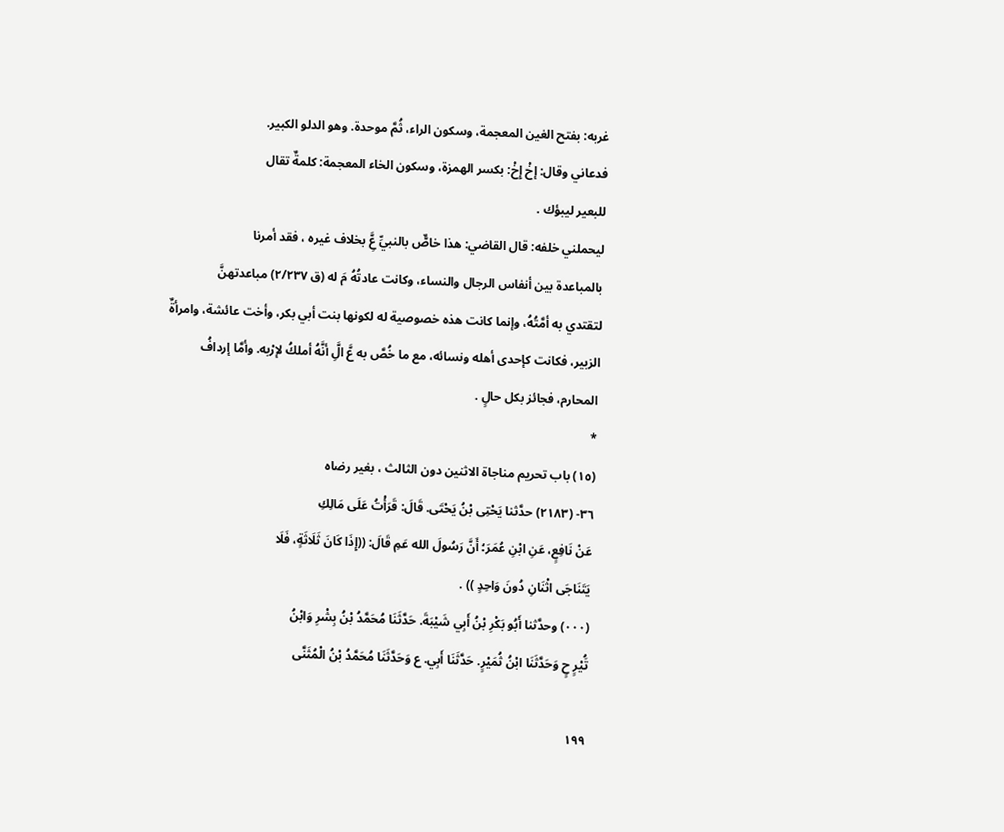غربه: بفتح الغين المعجمة، وسكون الراء، ثُمَّ موحدة. وهو الدلو الكبير.
فدعاني وقال: إخْ إِخْ: بكسر الهمزة، وسكون الخاء المعجمة: كلمةٌ تقال
للبعير ليبؤك .
ليحملني خلفه: قال القاضي: هذا خاصٌّ بالنبيِّ عَِّ بخلاف غيره ، فقد أمرنا
بالمباعدة بين أنفاس الرجال والنساء، وكانت عادتُهُ مَ له (ق ٢/٢٣٧) مباعدتهنَّ
لتقتدي به أمَّتُهُ، وإنما كانت هذه خصوصية له لكونها بنت أبي بكر، وأخت عائشة، وامرأةٌ
الزبير، فكانت كإحدى أهله ونسائه، مع ما خُصَّ به عَّ الَِّ أنَّهُ أملكُ لإرْبه. وأمَّا إردافُ
المحارم، فجائز بكل حالٍ .
*
(١٥) باب تحريم مناجاة الاثنين دون الثالث ، بغير رضاه
٣٦- (٢١٨٣) حدَّثنا يَحْتِى بْنُ يَحْتَى. قَالَ: قَرَأْتُ عَلَى مَالِكِ
عَنْ نَافِعٍ، عَنِ ابْنِ عُمَرَ؛ أَنَّ رَسُولَ الله عَمِ قَالَ: ((إِذَا كَانَ ثَلَاثَةٍ، فَلَا
يَتَنَاجَى اثْنَانِ دُونَ وَاحِدٍ )) .
(٠٠٠) وحدَّثنا أَبُو بَكْرِ بْنُ أَبِي شَيْبَةَ. حَدَّثَنَا مُحَمَّدُ بْنُ بِشْرِ وَابْنُ
تَُيْرٍ حٍ وَحَدَّثَنَا ابْنُ ثُمَيْرٍ. حَدَّثَنَا أَبِي. ع وَحَدَّثَنَا مُحَمَّدُ بْنُ الْمُثَنَّى

١٩٩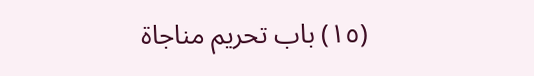(١٥) باب تحريم مناجاة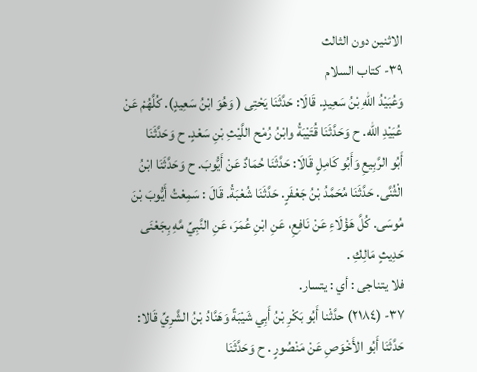الاثنين دون الثالث
٣٩- كتاب السلام
وَعُبَيْدُ اللهِ بْنُ سَعِيدٍ. قَالَا: حَدَّثَنَا يَحْتِى ( وَهُوَ ابْنُ سَعِيدٍ). كُلَّهُمْ عَنْ
عُبَيْدِ الله. ح وَحَدَّثَنَا قُتَيْبَةُ وابْنُ رُمْح اللَّيْثِ بْنِ سَعْدٍ. ح وَحَدَّثَنَا
أَبُو الرَّبِيعِ وَأَبُو كَامِلٍ قَالَا: حَدَّثَنَا حُمَادٌ عَنْ أَيُّوبَ. ح وَحَدَّثَنَا ابْنُ
الْثُنَّى. حَدَّثَنَا مُحَمَّدُ بْنُ جَعْفَرٍ. حَدَّثَنَا شُعْبَةُ. قَالَ : سَمِعْتُ أَيُّوبَ بْنَ
مُوسَى. كُلَّ هَؤْلَاءِ عَنْ نَافِعِ، عَنِ ابْنِ عُمَرَ، عَنِ النَّبِيِّ مَّهِ بِجَعْنَى
حَدِيثٍ مَالِكِ .
فلا يتناجى : أي : يتسار.
٣٧- (٢١٨٤) حدَّثْنا أَبُو بَكْرِ بْنُ أَبِي شَيْبَةً وَهَنَّادُ بْنُ الشَّرِيِّ قَالا:
حَدَّثَنَا أَبُو الأَخْوَصِ عَنْ مَنْصُورٍ . ح وَحَدَّثَنَا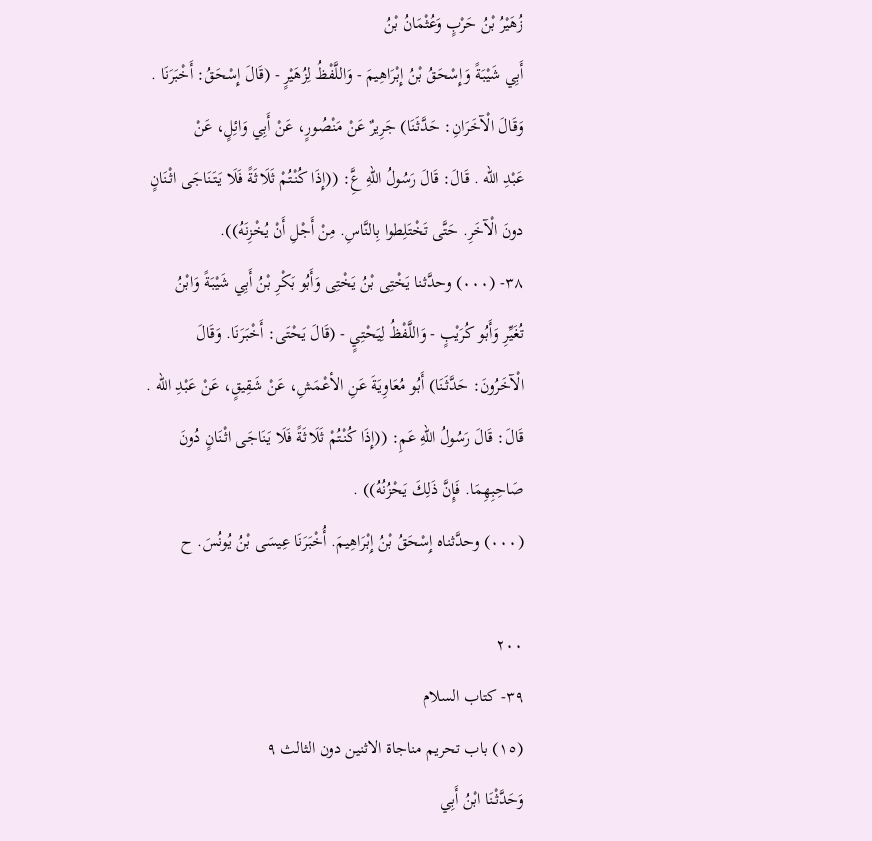زُهَيْرُ بْنُ حَرْبٍ وَعُثْمَانُ بْنُ
أَبِي شَيْبَةً وَإِسْحَقُ بْنُ إِبْرَاهِيمَ - وَاللَّفْظُ لِزُهَيْرٍ - (قَالَ إِسْحَقُ: أَخْبَرَنَا .
وَقَالَ الْآخَرَانِ: حَدَّثَنَا) جَرِيرٌ عَنْ مَنْصُورٍ، عَنْ أَبِي وَائِلٍ، عَنْ
عَبْدِ الله . قَالَ: قَالَ رَسُولُ اللهِ عَِّ: ((إِذَا كُنْتُمْ ثَلَاثَةً فَلَا يَتَنَاجَى اثْنَانٍ
دونَ الْآخَرِ. حَتَّى تَخْتَلِطوا بِالنَّاسِ. مِنْ أَجْلِ أَنْ يُخْزِنَهُ)).
٣٨- (٠٠٠) وحدَّثنا يَخْتِى بْنُ يَخْتِى وَأَبُو بَكْرِ بْنُ أَبِي شَيْبَةً وَابْنُ
تُغَيِّرِ وَأَبُو كُرَيْبٍ - وَاللَّفْظُ لِيَحْتِيٍ - (قَالَ يَحْتَى: أَخْبَرَنَا. وَقَالَ
الْآخَرُونَ: حَدَّثَنَا) أَبُو مُعَاوِيَةَ عَنِ الأعْمَشِ، عَنْ شَقِيقٍ، عَنْ عَبْدِ الله .
قَالَ: قَالَ رَسُولُ اللهِ عَمِ: ((إِذَا كُنْتُمْ ثَلَاثَةً فَلَا يَنَاجَى اثْنَانٍ دُونَ
صَاحِبِهِمَا. فَإِنَّ ذَلِكَ يَحْزُنُهُ)) .
(٠٠٠) وحدَّثناه إِسْحَقُ بْنُ إِبْرَاهِيمَ. أُخْبَرَنَا عِيسَى بْنُ يُونُسَ. ح

٢٠٠
٣٩- كتاب السلام
(١٥) باب تحريم مناجاة الاثنين دون الثالث ٩
وَحَدَّثْنَا ابْنُ أَبِي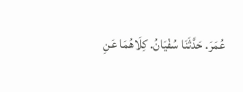عُمَرَ. حَدَّثَنَا سُفْيَانُ. كِلَاهُمَا عَنِ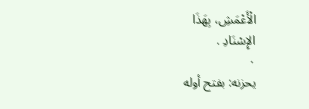الْأَعْمَشِ، بِهَذَا
الإِسْنَادِ .
٠
يحزنه: بفتح أوله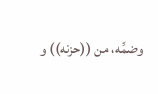وضمِّه، من ((حزنه)) و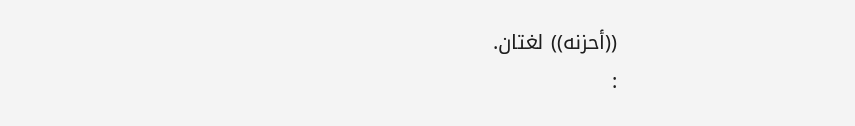((أحزنه)) لغتان.
: